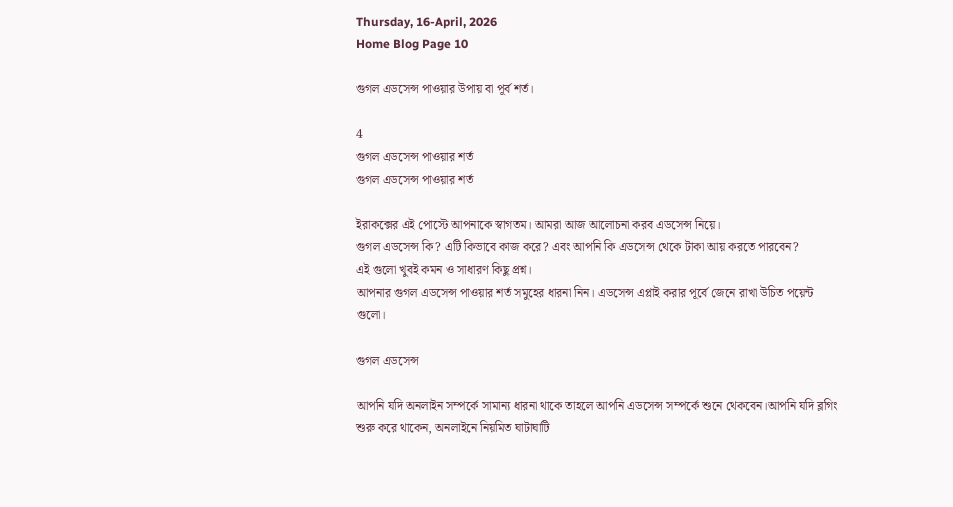Thursday, 16-April, 2026
Home Blog Page 10

গুগল এডসেন্স পাওয়ার উপায় বা পূর্ব শর্ত।

4
গুগল এডসেন্স পাওয়ার শর্ত
গুগল এডসেন্স পাওয়ার শর্ত

ইরাকক্সের এই পোস্টে আপনাকে স্বাগতম। আমরা আজ আলোচনা করব এডসেন্স নিয়ে।
গুগল এডসেন্স কি? এটি কিভাবে কাজ করে? এবং আপনি কি এডসেন্স থেকে টাকা আয় করতে পারবেন?
এই গুলো খুবই কমন ও সাধারণ কিছু প্রশ্ন।
আপনার গুগল এডসেন্স পাওয়ার শর্ত সমুহের ধারনা নিন। এডসেন্স এপ্লাই করার পূর্বে জেনে রাখা উচিত পয়েন্ট গুলো।

গুগল এডসেন্স

আপনি যদি অনলাইন সম্পর্কে সামান্য ধারনা থাকে তাহলে আপনি এডসেন্স সম্পর্কে শুনে থেকবেন।আপনি যদি ব্লগিং শুরু করে থাকেন, অনলাইনে নিয়মিত ঘাটাঘাটি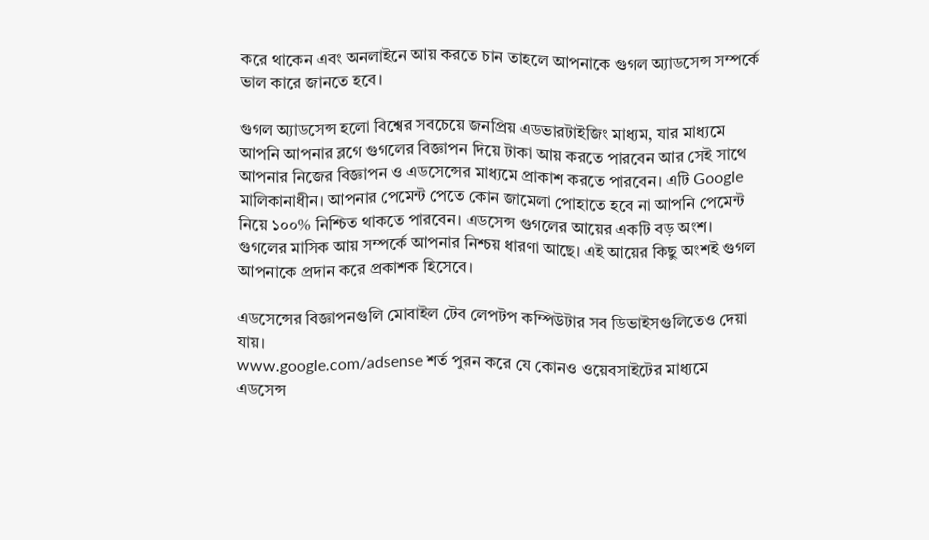করে থাকেন এবং অনলাইনে আয় করতে চান তাহলে আপনাকে গুগল অ্যাডসেন্স সম্পর্কে ভাল কারে জানতে হবে।

গুগল অ্যাডসেন্স হলো বিশ্বের সবচেয়ে জনপ্রিয় এডভারটাইজিং মাধ্যম, যার মাধ্যমে আপনি আপনার ব্লগে গুগলের বিজ্ঞাপন দিয়ে টাকা আয় করতে পারবেন আর সেই সাথে আপনার নিজের বিজ্ঞাপন ও এডসেন্সের মাধ্যমে প্রাকাশ করতে পারবেন। এটি Google মালিকানাধীন। আপনার পেমেন্ট পেতে কোন জামেলা পোহাতে হবে না আপনি পেমেন্ট নিয়ে ১০০% নিশ্চিত থাকতে পারবেন। এডসেন্স গুগলের আয়ের একটি বড় অংশ। গুগলের মাসিক আয় সম্পর্কে আপনার নিশ্চয় ধারণা আছে। এই আয়ের কিছু অংশই গুগল আপনাকে প্রদান করে প্রকাশক হিসেবে।

এডসেন্সের বিজ্ঞাপনগুলি মোবাইল টেব লেপটপ কম্পিউটার সব ডিভাইসগুলিতেও দেয়া যায়।
www.google.com/adsense শর্ত পুরন করে যে কোনও ওয়েবসাইটের মাধ্যমে এডসেন্স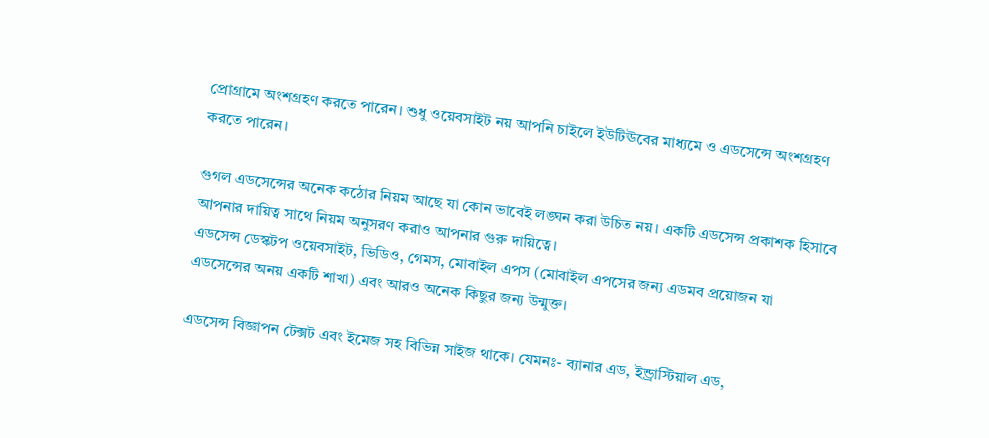প্রোগ্রামে অংশগ্রহণ করতে পারেন। শুধু ওয়েবসাইট নয় আপনি চাইলে ইউটিঊবের মাধ্যমে ও এডসেন্সে অংশগ্রহণ করতে পারেন।

গুগল এডসেন্সের অনেক কঠোর নিয়ম আছে যা কোন ভাবেই লঙ্ঘন করা উচিত নয়। একটি এডসেন্স প্রকাশক হিসাবে আপনার দায়িত্ব সাথে নিয়ম অনুসরণ করাও আপনার গুরু দায়িত্বে।
এডসেন্স ডেস্কটপ ওয়েবসাইট, ভিডিও, গেমস, মোবাইল এপস (মোবাইল এপসের জন্য এডমব প্রয়োজন যা এডসেন্সের অনয় একটি শাখা) এবং আরও অনেক কিছুর জন্য উন্মুক্ত।

এডসেন্স বিজ্ঞাপন টেক্সট এবং ইমেজ সহ বিভিন্ন সাইজ থাকে। যেমনঃ- ব্যানার এড, ইন্ড্রাস্টিয়াল এড,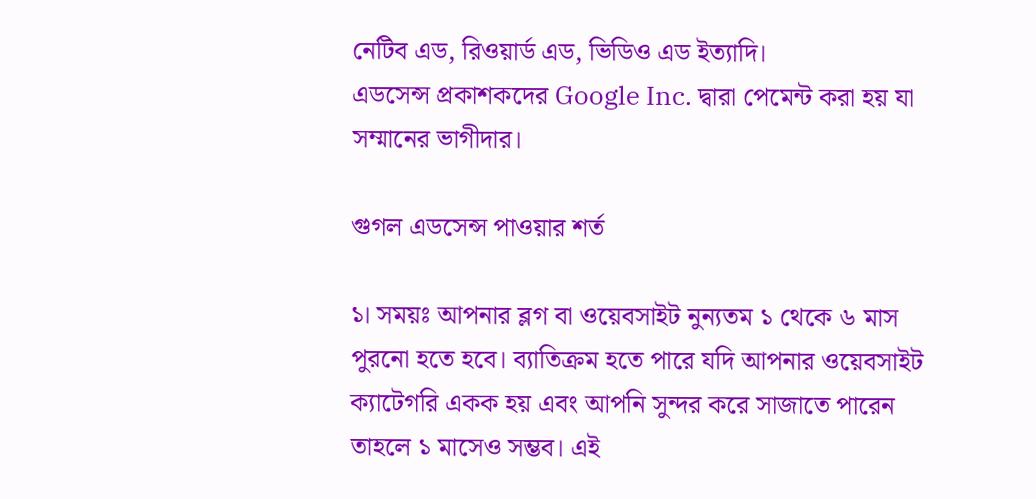নেটিব এড, রিওয়ার্ড এড, ভিডিও এড ইত্যাদি।
এডসেন্স প্রকাশকদের Google Inc. দ্বারা পেমেন্ট করা হয় যা সম্মানের ভাগীদার।

গুগল এডসেন্স পাওয়ার শর্ত

১। সময়ঃ আপনার ব্লগ বা ওয়েবসাইট নুন্যতম ১ থেকে ৬ মাস পুরনো হতে হবে। ব্যাতিক্রম হতে পারে যদি আপনার ওয়েবসাইট ক্যাটেগরি একক হয় এবং আপনি সুন্দর করে সাজাতে পারেন তাহলে ১ মাসেও সম্ভব। এই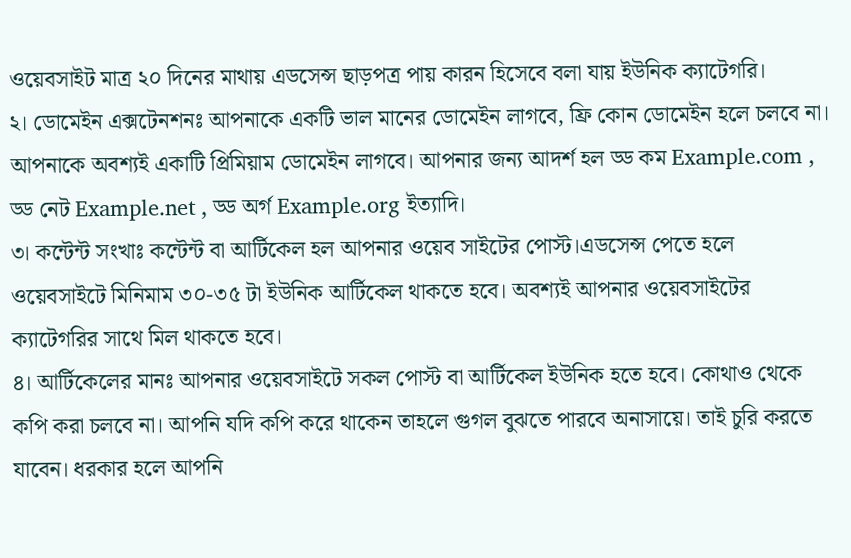ওয়েবসাইট মাত্র ২০ দিনের মাথায় এডসেন্স ছাড়পত্র পায় কারন হিসেবে বলা যায় ইউনিক ক্যাটেগরি।
২। ডোমেইন এক্সটেনশনঃ আপনাকে একটি ভাল মানের ডোমেইন লাগবে, ফ্রি কোন ডোমেইন হলে চলবে না। আপনাকে অবশ্যই একাটি প্রিমিয়াম ডোমেইন লাগবে। আপনার জন্য আদর্শ হল ড্ড কম Example.com , ড্ড নেট Example.net , ড্ড অর্গ Example.org ইত্যাদি।
৩। কন্টেন্ট সংখাঃ কন্টেন্ট বা আর্টিকেল হল আপনার ওয়েব সাইটের পোস্ট।এডসেন্স পেতে হলে ওয়েবসাইটে মিনিমাম ৩০-৩৫ টা ইউনিক আর্টিকেল থাকতে হবে। অবশ্যই আপনার ওয়েবসাইটের ক্যাটেগরির সাথে মিল থাকতে হবে।
৪। আর্টিকেলের মানঃ আপনার ওয়েবসাইটে সকল পোস্ট বা আর্টিকেল ইউনিক হতে হবে। কোথাও থেকে কপি করা চলবে না। আপনি যদি কপি করে থাকেন তাহলে গুগল বুঝতে পারবে অনাসায়ে। তাই চুরি করতে যাবেন। ধরকার হলে আপনি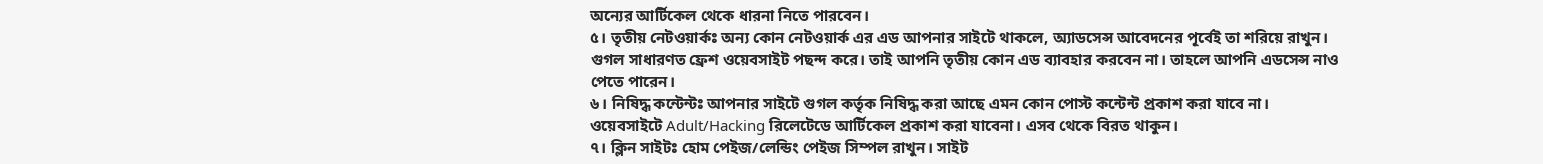অন্যের আর্টিকেল থেকে ধারনা নিতে পারবেন।
৫। তৃতীয় নেটওয়ার্কঃ অন্য কোন নেটওয়ার্ক এর এড আপনার সাইটে থাকলে, অ্যাডসেন্স আবেদনের পূর্বেই তা শরিয়ে রাখুন। গুগল সাধারণত ফ্রেশ ওয়েবসাইট পছন্দ করে। তাই আপনি তৃতীয় কোন এড ব্যাবহার করবেন না। তাহলে আপনি এডসেন্স নাও পেতে পারেন।
৬। নিষিদ্ধ কন্টেন্টঃ আপনার সাইটে গুগল কর্তৃক নিষিদ্ধ করা আছে এমন কোন পোস্ট কন্টেন্ট প্রকাশ করা যাবে না। ওয়েবসাইটে Adult/Hacking রিলেটেডে আর্টিকেল প্রকাশ করা যাবেনা। এসব থেকে বিরত থাকুন।
৭। ক্লিন সাইটঃ হোম পেইজ/লেন্ডিং পেইজ সিম্পল রাখুন। সাইট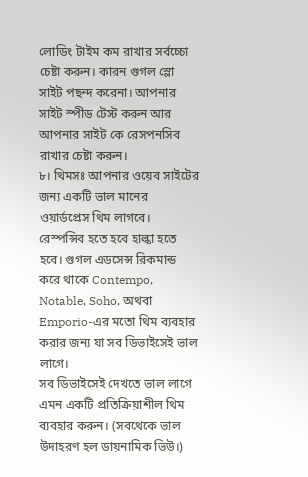লোডিং টাইম কম রাখার সর্বচ্চো চেষ্টা করুন। কারন গুগল স্লো সাইট পছন্দ করেনা। আপনার সাইট স্পীড টেস্ট করুন আর আপনার সাইট কে রেসপনসিব রাখার চেষ্টা করুন।
৮। থিমসঃ আপনার ওয়েব সাইটের জন্য একটি ভাল মানের ওয়ার্ডপ্রেস থিম লাগবে। রেস্পন্সিব হতে হবে হাল্কা হতে হবে। গুগল এডসেন্স রিকমান্ড করে থাকে Contempo, Notable, Soho, অথবা Emporio-এর মতো থিম ব্যবহার করার জন্য যা সব ডিভাইসেই ভাল লাগে।
সব ডিভাইসেই দেখতে ভাল লাগে এমন একটি প্রতিক্রিয়াশীল থিম ব্যবহার করুন। (সবথেকে ভাল উদাহরণ হল ডায়নামিক ভিউ।)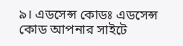৯। এডসেন্স কোডঃ এডসেন্স কোড আপনার সাইটে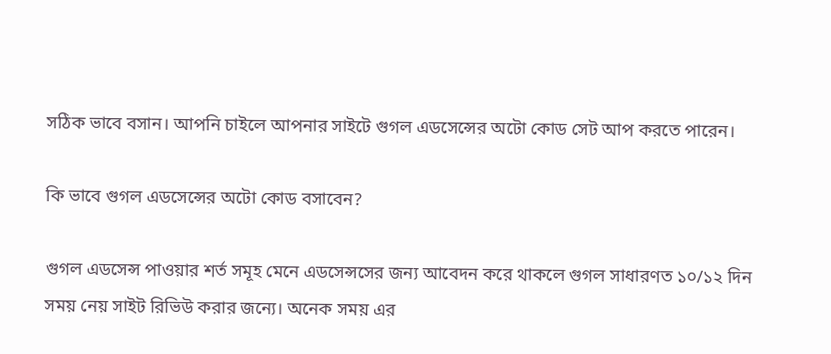সঠিক ভাবে বসান। আপনি চাইলে আপনার সাইটে গুগল এডসেন্সের অটো কোড সেট আপ করতে পারেন।

কি ভাবে গুগল এডসেন্সের অটো কোড বসাবেন?

গুগল এডসেন্স পাওয়ার শর্ত সমূহ মেনে এডসেন্সসের জন্য আবেদন করে থাকলে গুগল সাধারণত ১০/১২ দিন সময় নেয় সাইট রিভিউ করার জন্যে। অনেক সময় এর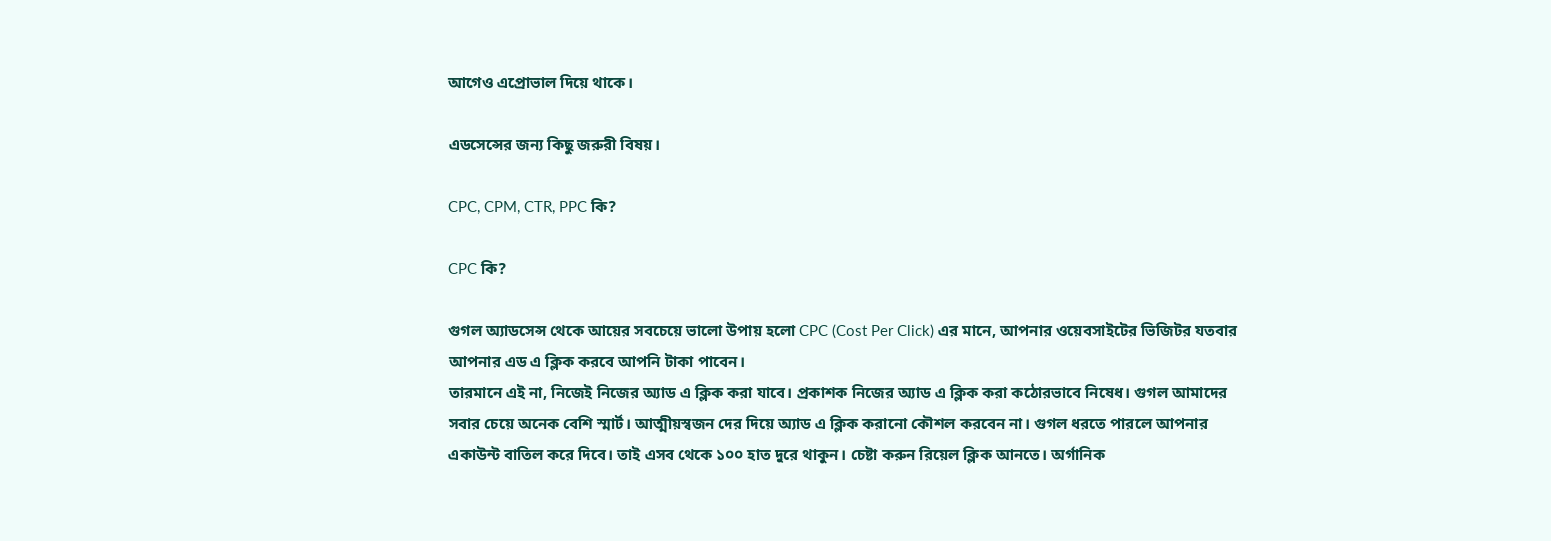আগেও এপ্রোভাল দিয়ে থাকে।

এডসেন্সের জন্য কিছু জরুরী বিষয়।

CPC, CPM, CTR, PPC কি?

CPC কি?

গুগল অ্যাডসেন্স থেকে আয়ের সবচেয়ে ভালো উপায় হলো CPC (Cost Per Click) এর মানে, আপনার ওয়েবসাইটের ভিজিটর যতবার আপনার এড এ ক্লিক করবে আপনি টাকা পাবেন।
তারমানে এই না, নিজেই নিজের অ্যাড এ ক্লিক করা যাবে। প্রকাশক নিজের অ্যাড এ ক্লিক করা কঠোরভাবে নিষেধ। গুগল আমাদের সবার চেয়ে অনেক বেশি স্মার্ট। আত্মীয়স্বজন দের দিয়ে অ্যাড এ ক্লিক করানো কৌশল করবেন না। গুগল ধরতে পারলে আপনার একাউন্ট বাতিল করে দিবে। তাই এসব থেকে ১০০ হাত দুরে থাকুন। চেষ্টা করুন রিয়েল ক্লিক আনতে। অর্গানিক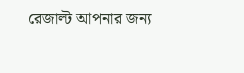রেজাল্ট আপনার জন্য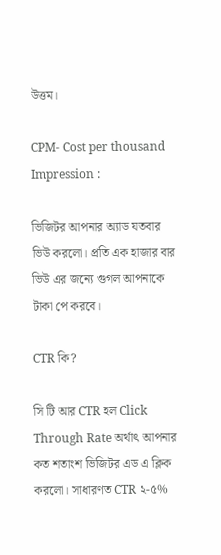উত্তম।

CPM- Cost per thousand Impression :

ভিজিটর আপনার অ্যাড যতবার ভিউ করলো। প্রতি এক হাজার বার ভিউ এর জন্যে গুগল আপনাকে টাকা পে করবে।

CTR কি?

সি টি আর CTR হল Click Through Rate অর্থাৎ আপনার কত শতাংশ ভিজিটর এড এ ক্লিক করলো। সাধারণত CTR ২-৫%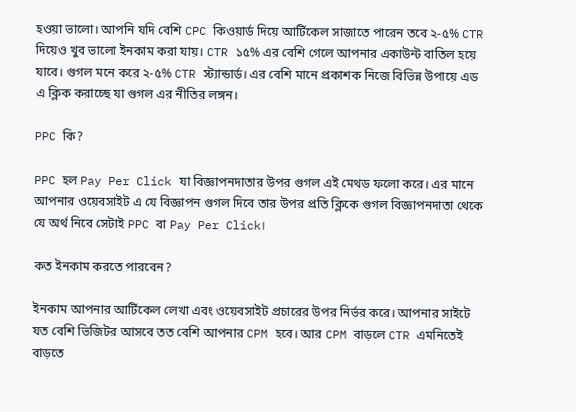হওয়া ভালো। আপনি যদি বেশি CPC কিওয়ার্ড দিয়ে আর্টিকেল সাজাতে পারেন তবে ২-৫% CTR দিয়েও খুব ভালো ইনকাম করা যায়। CTR ১৫% এর বেশি গেলে আপনার একাউন্ট বাতিল হয়ে যাবে। গুগল মনে করে ২-৫% CTR স্ট্যান্ডার্ড। এর বেশি মানে প্রকাশক নিজে বিভিন্ন উপায়ে এড এ ক্লিক করাচ্ছে যা গুগল এর নীতির লঙ্গন।

PPC কি?

PPC হল Pay Per Click যা বিজ্ঞাপনদাতার উপর গুগল এই মেথড ফলো করে। এর মানে আপনার ওয়েবসাইট এ যে বিজ্ঞাপন গুগল দিবে তার উপর প্রতি ক্লিকে গুগল বিজ্ঞাপনদাতা থেকে যে অর্থ নিবে সেটাই PPC বা Pay Per Click।

কত ইনকাম করতে পারবেন?

ইনকাম আপনার আর্টিকেল লেখা এবং ওয়েবসাইট প্রচারের উপর নির্ভর করে। আপনার সাইটে যত বেশি ভিজিটর আসবে তত বেশি আপনার CPM হবে। আর CPM বাড়লে CTR এমনিতেই বাড়তে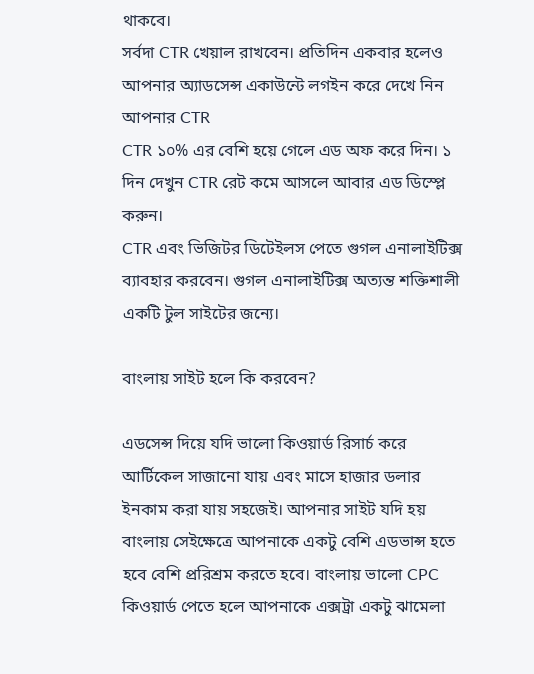থাকবে।
সর্বদা CTR খেয়াল রাখবেন। প্রতিদিন একবার হলেও আপনার অ্যাডসেন্স একাউন্টে লগইন করে দেখে নিন আপনার CTR
CTR ১০% এর বেশি হয়ে গেলে এড অফ করে দিন। ১ দিন দেখুন CTR রেট কমে আসলে আবার এড ডিস্প্লে করুন।
CTR এবং ভিজিটর ডিটেইলস পেতে গুগল এনালাইটিক্স ব্যাবহার করবেন। গুগল এনালাইটিক্স অত্যন্ত শক্তিশালী একটি টুল সাইটের জন্যে।

বাংলায় সাইট হলে কি করবেন?

এডসেন্স দিয়ে যদি ভালো কিওয়ার্ড রিসার্চ করে আর্টিকেল সাজানো যায় এবং মাসে হাজার ডলার ইনকাম করা যায় সহজেই। আপনার সাইট যদি হয় বাংলায় সেইক্ষেত্রে আপনাকে একটু বেশি এডভান্স হতে হবে বেশি প্ররিশ্রম করতে হবে। বাংলায় ভালো CPC কিওয়ার্ড পেতে হলে আপনাকে এক্সট্রা একটু ঝামেলা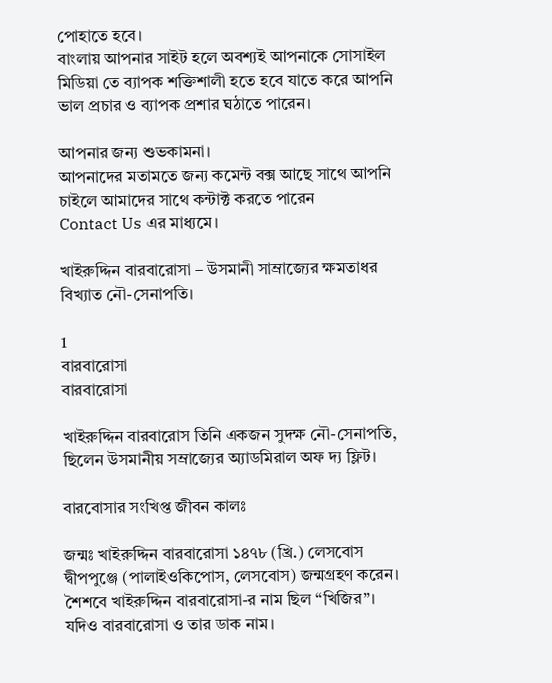পোহাতে হবে।
বাংলায় আপনার সাইট হলে অবশ্যই আপনাকে সোসাইল মিডিয়া তে ব্যাপক শক্তিশালী হতে হবে যাতে করে আপনি ভাল প্রচার ও ব্যাপক প্রশার ঘঠাতে পারেন।

আপনার জন্য শুভকামনা।
আপনাদের মতামতে জন্য কমেন্ট বক্স আছে সাথে আপনি চাইলে আমাদের সাথে কন্টাক্ট করতে পারেন
Contact Us এর মাধ্যমে।

খাইরুদ্দিন বারবারোসা – উসমানী সাম্রাজ্যের ক্ষমতাধর বিখ্যাত নৌ-সেনাপতি।

1
বারবারোসা
বারবারোসা

খাইরুদ্দিন বারবারোস তিনি একজন সুদক্ষ নৌ-সেনাপতি, ছিলেন উসমানীয় সম্রাজ্যের অ্যাডমিরাল অফ দ্য ফ্লিট।

বারবোসার সংখিপ্ত জীবন কালঃ

জন্মঃ খাইরুদ্দিন বারবারোসা ১৪৭৮ (খ্রি.) লেসবোস দ্বীপপুঞ্জে (পালাইওকিপোস, লেসবোস) জন্মগ্রহণ করেন। শৈশবে খাইরুদ্দিন বারবারোসা-র নাম ছিল “খিজির”। যদিও বারবারোসা ও তার ডাক নাম।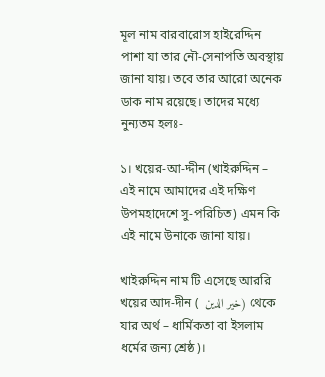মূল নাম বারবারোস হাইরেদ্দিন পাশা যা তার নৌ-সেনাপতি অবস্থায় জানা যায়। তবে তার আরো অনেক ডাক নাম রয়েছে। তাদের মধ্যে নুন্যতম হলঃ-

১। খয়ের-আ-দ্দীন (খাইরুদ্দিন – এই নামে আমাদের এই দক্ষিণ উপমহাদেশে সু-পরিচিত) এমন কি এই নামে উনাকে জানা যায়।

খাইরুদ্দিন নাম টি এসেছে আররি খয়ের আদ-দীন (  خير الدين) থেকে যার অর্থ – ধার্মিকতা বা ইসলাম ধর্মের জন্য শ্রেষ্ঠ)।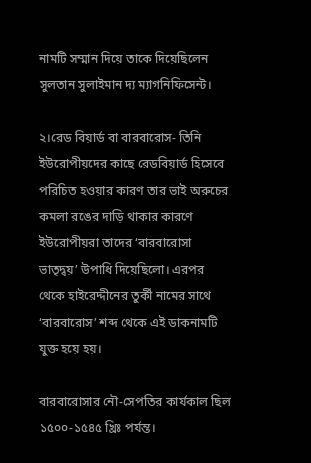নামটি সম্মান দিয়ে তাকে দিয়েছিলেন সুলতান সুলাইমান দ্য ম্যাগনিফিসেন্ট।

২।রেড বিয়ার্ড বা বারবারোস- তিনি ইউরোপীয়দের কাছে রেডবিয়ার্ড হিসেবে পরিচিত হওয়ার কারণ তার ভাই অরুচের কমলা রঙের দাড়ি থাকার কারণে ইউরোপীয়রা তাদের ‘বারবারোসা ভাতৃদ্বয়’ উপাধি দিয়েছিলো। এরপর থেকে হাইরেদ্দীনের তুর্কী নামের সাথে ‘বারবারোস’ শব্দ থেকে এই ডাকনামটি যুক্ত হয়ে হয়।

বারবারোসার নৌ-সেপতির কার্যকাল ছিল ১৫০০-১৫৪৫ খ্রিঃ পর্যন্ত।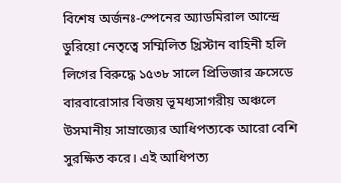বিশেষ অর্জনঃ-স্পেনের অ্যাডমিরাল আন্দ্রে ডুরিয়ো নেতৃত্বে সম্মিলিত খ্রিস্টান বাহিনী হলি লিগের বিরুদ্ধে ১৫৩৮ সালে প্রিভিজার ক্রসেডে বারবারোসার বিজয় ভূমধ্যসাগরীয় অঞ্চলে উসমানীয় সাম্রাজ্যের আধিপত্যকে আরো বেশি সুরক্ষিত করে। এই আধিপত্য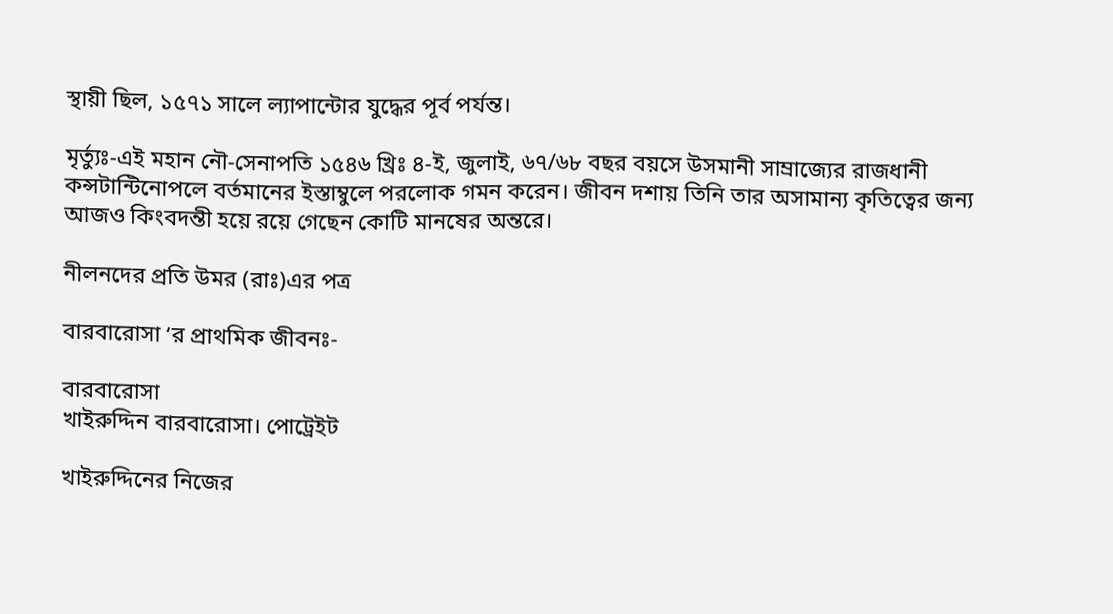স্থায়ী ছিল, ১৫৭১ সালে ল্যাপান্টোর যুদ্ধের পূর্ব পর্যন্ত।

মৃর্ত্যুঃ-এই মহান নৌ-সেনাপতি ১৫৪৬ খ্রিঃ ৪-ই, জুলাই, ৬৭/৬৮ বছর বয়সে উসমানী সাম্রাজ্যের রাজধানী কন্সটান্টিনোপলে বর্তমানের ইস্তাম্বুলে পরলোক গমন করেন। জীবন দশায় তিনি তার অসামান্য কৃতিত্বের জন্য আজও কিংবদন্তী হয়ে রয়ে গেছেন কোটি মানষের অন্তরে।

নীলনদের প্রতি উমর (রাঃ)এর পত্র

বারবারোসা ‘র প্রাথমিক জীবনঃ-

বারবারোসা
খাইরুদ্দিন বারবারোসা। পোট্রেইট

খাইরুদ্দিনের নিজের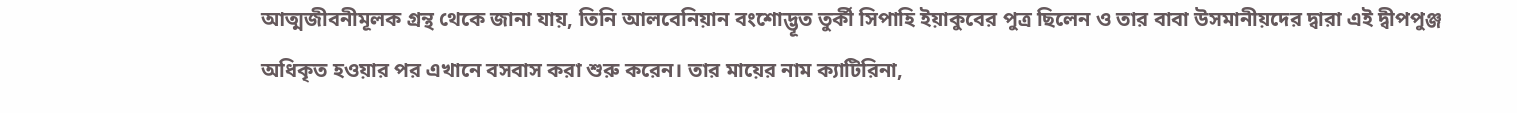আত্মজীবনীমূলক গ্রন্থ থেকে জানা যায়, তিনি আলবেনিয়ান বংশোদ্ভূত তুর্কী সিপাহি ইয়াকুবের পুত্র ছিলেন ও তার বাবা উসমানীয়দের দ্বারা এই দ্বীপপুঞ্জ অধিকৃত হওয়ার পর এখানে বসবাস করা শুরু করেন। তার মায়ের নাম ক্যাটিরিনা,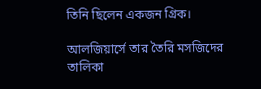তিনি ছিলেন একজন গ্রিক।

আলজিয়ার্সে তার তৈরি মসজিদের তালিকা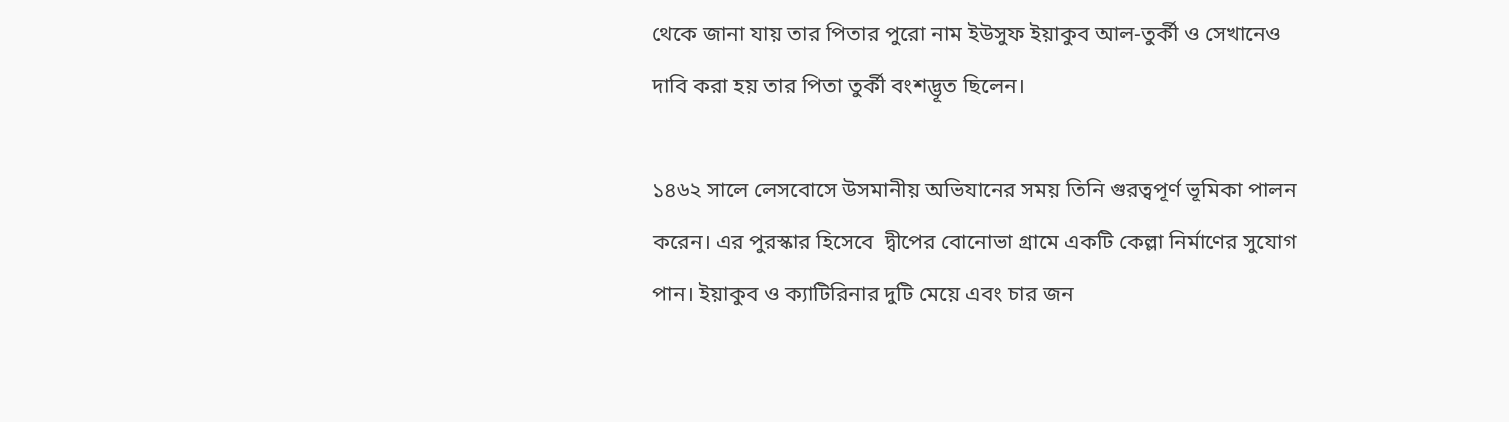থেকে জানা যায় তার পিতার পুরো নাম ইউসুফ ইয়াকুব আল-তুর্কী ও সেখানেও দাবি করা হয় তার পিতা তুর্কী বংশদ্ভূত ছিলেন।

১৪৬২ সালে লেসবোসে উসমানীয় অভিযানের সময় তিনি গুরত্বপূর্ণ ভূমিকা পালন করেন। এর পুরস্কার হিসেবে  দ্বীপের বোনোভা গ্রামে একটি কেল্লা নির্মাণের সুযোগ পান। ইয়াকুব ও ক্যাটিরিনার দুটি মেয়ে এবং চার জন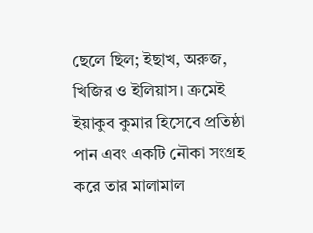ছেলে ছিল; ইছাখ, অরুজ, খিজির ও ইলিয়াস। ক্রমেই ইয়াকুব কুমার হিসেবে প্রতিষ্ঠা পান এবং একটি নৌকা সংগ্রহ করে তার মালামাল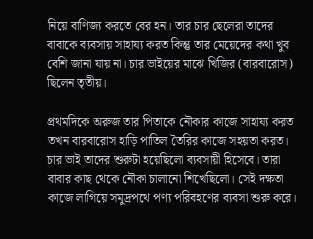নিয়ে বাণিজ্য করতে বের হন। তার চার ছেলেরা তাদের বাবাকে ব্যবসায় সাহায্য করত কিন্তু তার মেয়েদের কথা খুব বেশি জানা যায় না। চার ভাইয়ের মাঝে খিজির (বারবারোস) ছিলেন তৃতীয়।

প্রথমদিকে অরুজ তার পিতাকে নৌকার কাজে সাহায্য করত তখন বারবারোস হাড়ি পাতিল তৈরির কাজে সহয়তা করত। চার ভাই তাদের শুরুটা হয়েছিলো ব্যবসায়ী হিসেবে। তারা বাবার কাছ থেকে নৌকা চালানো শিখেছিলো। সেই দক্ষতা কাজে লাগিয়ে সমুদ্রপথে পণ্য পরিবহণের ব্যবসা শুরু করে।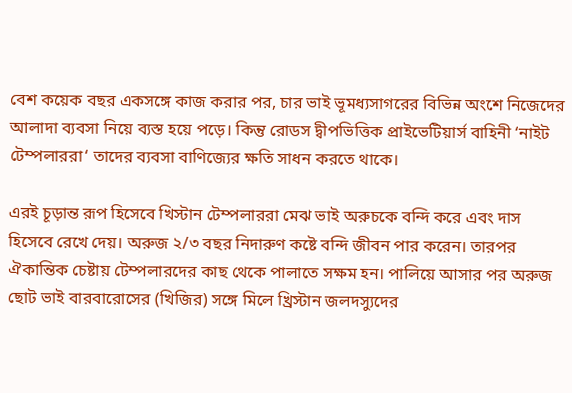বেশ কয়েক বছর একসঙ্গে কাজ করার পর, চার ভাই ভূমধ্যসাগরের বিভিন্ন অংশে নিজেদের আলাদা ব্যবসা নিয়ে ব্যস্ত হয়ে পড়ে। কিন্তু রোডস দ্বীপভিত্তিক প্রাইভেটিয়ার্স বাহিনী ‘নাইট টেম্পলাররা‘ তাদের ব্যবসা বাণিজ্যের ক্ষতি সাধন করতে থাকে।

এরই চূড়ান্ত রূপ হিসেবে খিস্টান টেম্পলাররা মেঝ ভাই অরুচকে বন্দি করে এবং দাস হিসেবে রেখে দেয়। অরুজ ২/৩ বছর নিদারুণ কষ্টে বন্দি জীবন পার করেন। তারপর ঐকান্তিক চেষ্টায় টেম্পলারদের কাছ থেকে পালাতে সক্ষম হন। পালিয়ে আসার পর অরুজ ছোট ভাই বারবারোসের (খিজির) সঙ্গে মিলে খ্রিস্টান জলদস্যুদের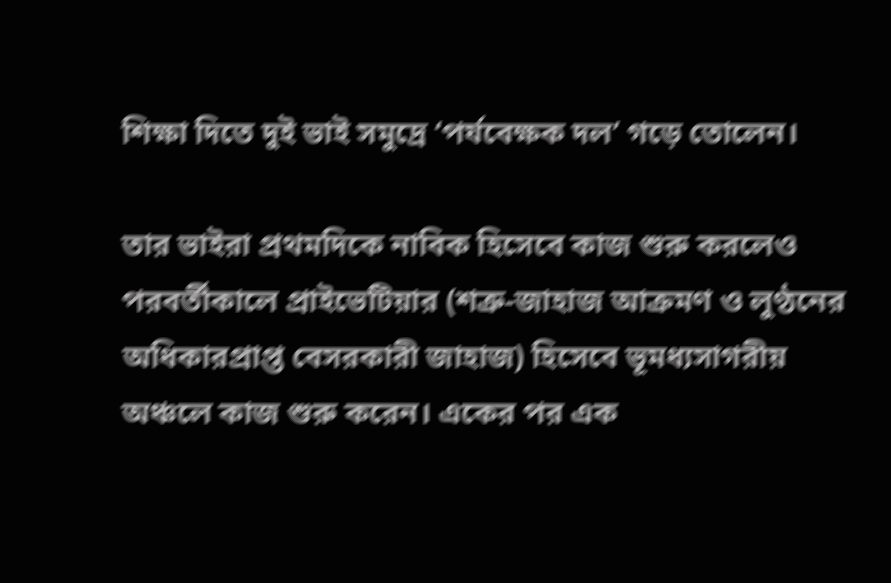শিক্ষা দিতে দুই ভাই সমুদ্রে ‘পর্যবেক্ষক দল’ গড়ে তোলেন।

তার ভাইরা প্রথমদিকে নাবিক হিসেবে কাজ শুরু করলেও পরবর্তীকালে প্রাইভেটিয়ার (শত্রু-জাহাজ আক্রমণ ও লুণ্ঠনের অধিকারপ্রাপ্ত বেসরকারী জাহাজ) হিসেবে ভূমধ্যসাগরীয় অঞ্চলে কাজ শুরু করেন। একের পর এক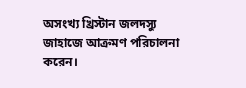অসংখ্য খ্রিস্টান জলদস্যু জাহাজে আক্রমণ পরিচালনা করেন।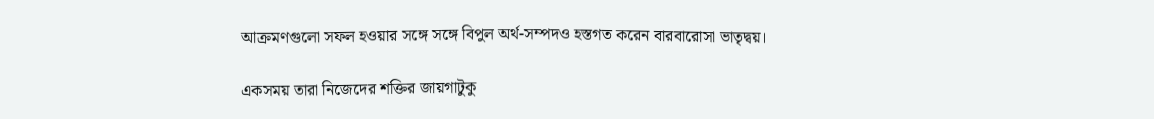আক্রমণগুলো সফল হওয়ার সঙ্গে সঙ্গে বিপুল অর্থ-সম্পদও হস্তগত করেন বারবারোসা ভাতৃদ্বয়।

একসময় তারা নিজেদের শক্তির জায়গাটুকু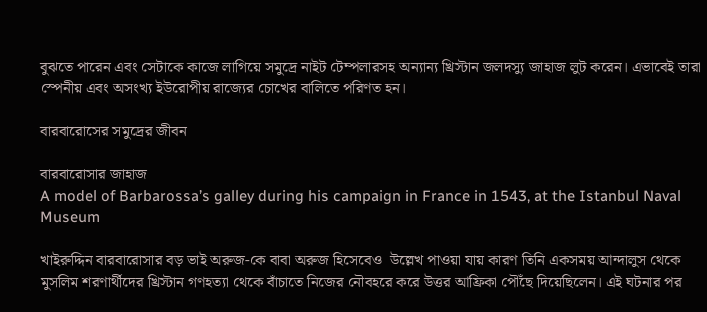বুঝতে পারেন এবং সেটাকে কাজে লাগিয়ে সমুদ্রে নাইট টেম্পলারসহ অন্যান্য খ্রিস্টান জলদস্যু জাহাজ লুট করেন। এভাবেই তারা স্পেনীয় এবং অসংখ্য ইউরোপীয় রাজ্যের চোখের বালিতে পরিণত হন।

বারবারোসের সমুদ্রের জীবন

বারবারোসার জাহাজ
A model of Barbarossa’s galley during his campaign in France in 1543, at the Istanbul Naval Museum

খাইরুদ্দিন বারবারোসার বড় ভাই অরুজ-কে বাবা অরুজ হিসেবেও  উল্লেখ পাওয়া যায় কারণ তিনি একসময় আন্দালুস থেকে মুসলিম শরণার্থীদের খ্রিস্টান গণহত্যা থেকে বাঁচাতে নিজের নৌবহরে করে উত্তর আফ্রিকা পৌঁছে দিয়েছিলেন। এই ঘটনার পর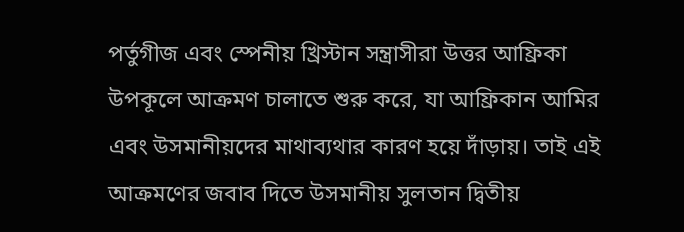পর্তুগীজ এবং স্পেনীয় খ্রিস্টান সন্ত্রাসীরা উত্তর আফ্রিকা উপকূলে আক্রমণ চালাতে শুরু করে, যা আফ্রিকান আমির এবং উসমানীয়দের মাথাব্যথার কারণ হয়ে দাঁড়ায়। তাই এই আক্রমণের জবাব দিতে উসমানীয় সুলতান দ্বিতীয়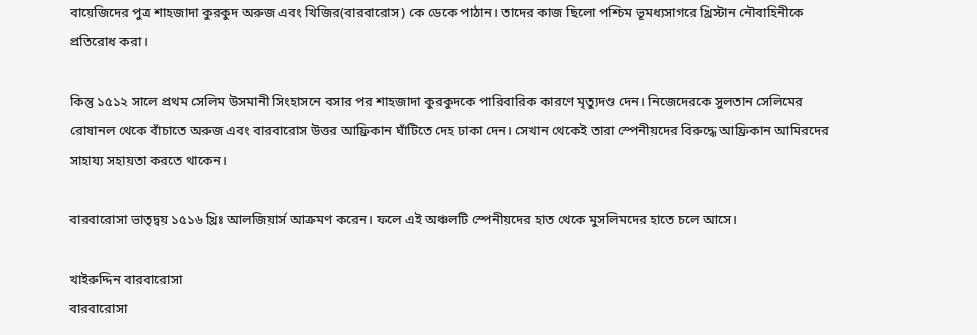বায়েজিদের পুত্র শাহজাদা কুরকুদ অরুজ এবং খিজির(বারবারোস) কে ডেকে পাঠান। তাদের কাজ ছিলো পশ্চিম ভূমধ্যসাগরে খ্রিস্টান নৌবাহিনীকে প্রতিরোধ করা।

কিন্তু ১৫১২ সালে প্রথম সেলিম উসমানী সিংহাসনে বসার পর শাহজাদা কুরকুদকে পারিবারিক কারণে মৃত্যুদণ্ড দেন। নিজেদেরকে সুলতান সেলিমের রোষানল থেকে বাঁচাতে অরুজ এবং বারবারোস উত্তর আফ্রিকান ঘাঁটিতে দেহ ঢাকা দেন। সেখান থেকেই তারা স্পেনীয়দের বিরুদ্ধে আফ্রিকান আমিরদের সাহায্য সহায়তা করতে থাকেন।

বারবারোসা ভাতৃদ্বয় ১৫১৬ খ্রিঃ আলজিয়ার্স আক্রমণ করেন। ফলে এই অঞ্চলটি স্পেনীয়দের হাত থেকে মুসলিমদের হাতে চলে আসে।

খাইরুদ্দিন বারবারোসা
বারবারোসা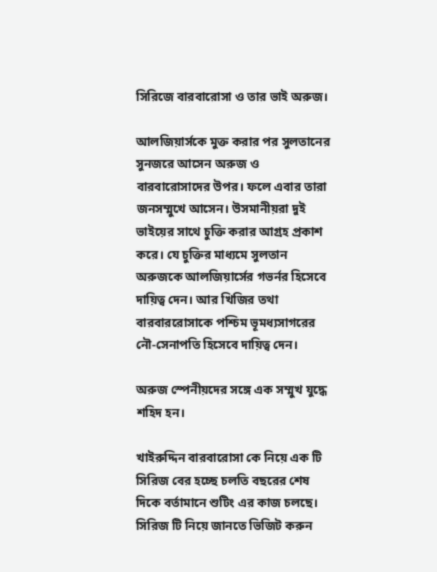সিরিজে বারবারোসা ও তার ভাই অরুজ।

আলজিয়ার্সকে মুক্ত করার পর সুলতানের সুনজরে আসেন অরুজ ও বারবারোসাদের উপর। ফলে এবার তারা জনসম্মুখে আসেন। উসমানীয়রা দুই ভাইয়ের সাথে চুক্তি করার আগ্রহ প্রকাশ করে। যে চুক্তির মাধ্যমে সুলতান অরুজকে আলজিয়ার্সের গভর্নর হিসেবে দায়িত্ব দেন। আর খিজির তথা বারবাররোসাকে পশ্চিম ভূমধ্যসাগরের নৌ-সেনাপতি হিসেবে দায়িত্ব দেন।

অরুজ স্পেনীয়দের সঙ্গে এক সম্মুখ যুদ্ধে শহিদ হন।

খাইরুদ্দিন বারবারোসা কে নিয়ে এক টি সিরিজ বের হচ্ছে চলতি বছরের শেষ দিকে বর্তামানে শুটিং এর কাজ চলছে। সিরিজ টি নিয়ে জানতে ভিজিট করুন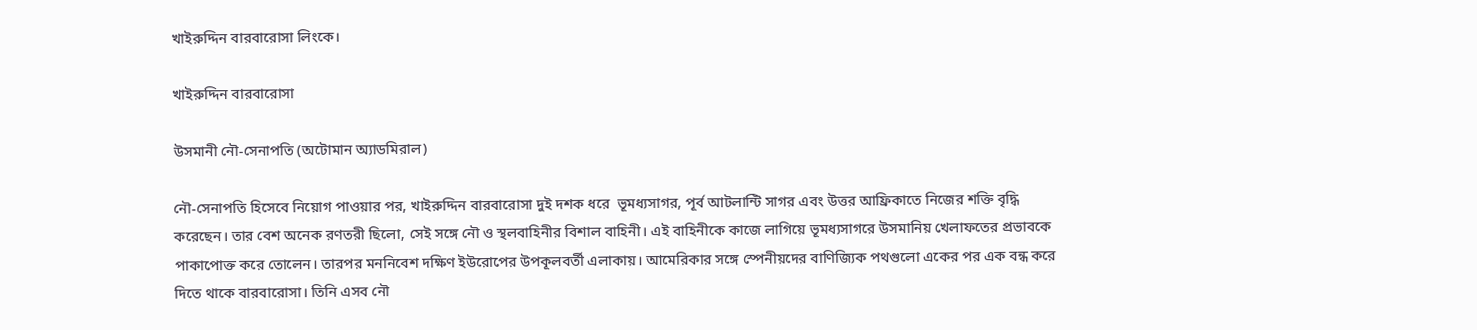খাইরুদ্দিন বারবারোসা লিংকে।

খাইরুদ্দিন বারবারোসা

উসমানী নৌ-সেনাপতি (অটোমান অ্যাডমিরাল)

নৌ-সেনাপতি হিসেবে নিয়োগ পাওয়ার পর, খাইরুদ্দিন বারবারোসা দুই দশক ধরে  ভূমধ্যসাগর, পূর্ব আটলান্টি সাগর এবং উত্তর আফ্রিকাতে নিজের শক্তি বৃদ্ধি করেছেন। তার বেশ অনেক রণতরী ছিলো, সেই সঙ্গে নৌ ও স্থলবাহিনীর বিশাল বাহিনী। এই বাহিনীকে কাজে লাগিয়ে ভূমধ্যসাগরে উসমানিয় খেলাফতের প্রভাবকে পাকাপোক্ত করে তোলেন। তারপর মননিবেশ দক্ষিণ ইউরোপের উপকূলবর্তী এলাকায়। আমেরিকার সঙ্গে স্পেনীয়দের বাণিজ্যিক পথগুলো একের পর এক বন্ধ করে দিতে থাকে বারবারোসা। তিনি এসব নৌ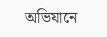অভিযানে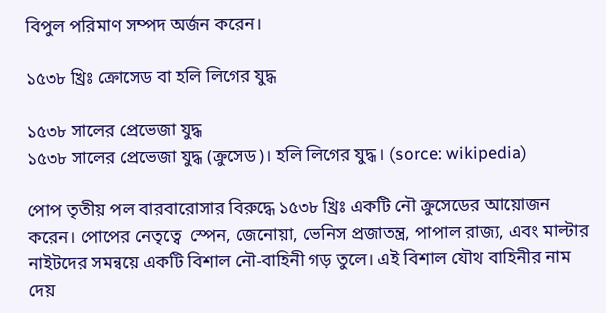বিপুল পরিমাণ সম্পদ অর্জন করেন।

১৫৩৮ খ্রিঃ ক্রোসেড বা হলি লিগের যুদ্ধ

১৫৩৮ সালের প্রেভেজা যুদ্ধ
১৫৩৮ সালের প্রেভেজা যুদ্ধ (ক্রুসেড)। হলি লিগের যুদ্ধ। (sorce: wikipedia)

পোপ তৃতীয় পল বারবারোসার বিরুদ্ধে ১৫৩৮ খ্রিঃ একটি নৌ ক্রুসেডের আয়োজন করেন। পোপের নেতৃত্বে  স্পেন, জেনোয়া, ভেনিস প্রজাতন্ত্র, পাপাল রাজ্য, এবং মাল্টার নাইটদের সমন্বয়ে একটি বিশাল নৌ-বাহিনী গড় তুলে। এই বিশাল যৌথ বাহিনীর নাম দেয়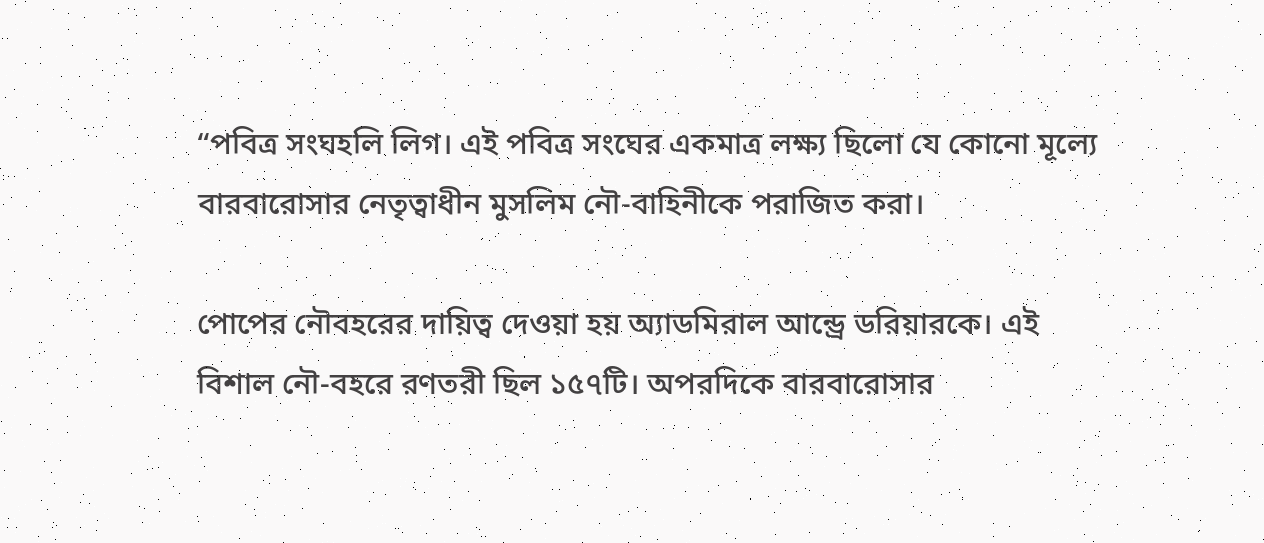“পবিত্র সংঘহলি লিগ। এই পবিত্র সংঘের একমাত্র লক্ষ্য ছিলো যে কোনো মূল্যে বারবারোসার নেতৃত্বাধীন মুসলিম নৌ-বাহিনীকে পরাজিত করা।

পোপের নৌবহরের দায়িত্ব দেওয়া হয় অ্যাডমিরাল আন্ড্রে ডরিয়ারকে। এই বিশাল নৌ-বহরে রণতরী ছিল ১৫৭টি। অপরদিকে বারবারোসার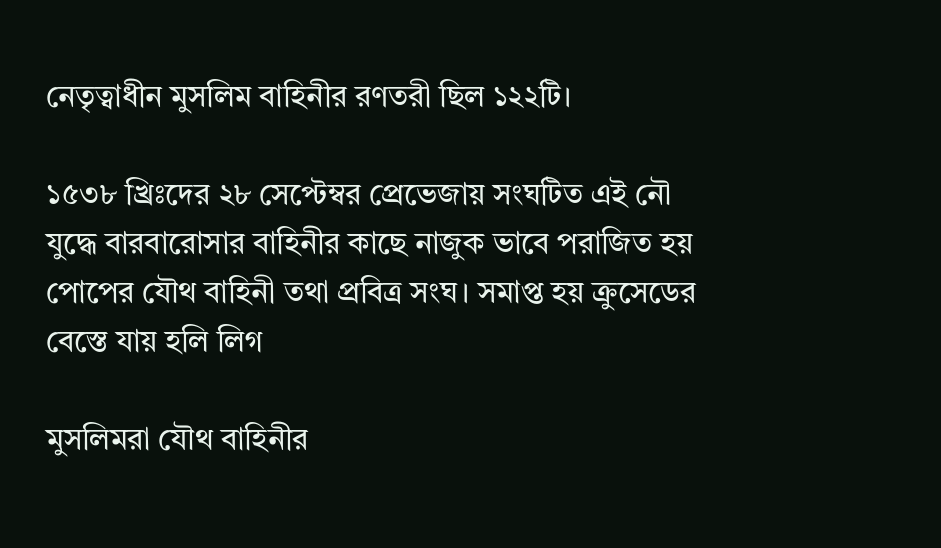নেতৃত্বাধীন মুসলিম বাহিনীর রণতরী ছিল ১২২টি।

১৫৩৮ খ্রিঃদের ২৮ সেপ্টেম্বর প্রেভেজায় সংঘটিত এই নৌ যুদ্ধে বারবারোসার বাহিনীর কাছে নাজুক ভাবে পরাজিত হয় পোপের যৌথ বাহিনী তথা প্রবিত্র সংঘ। সমাপ্ত হয় ক্রুসেডের বেস্তে যায় হলি লিগ

মুসলিমরা যৌথ বাহিনীর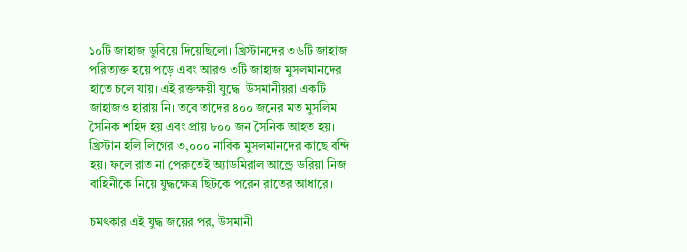১০টি জাহাজ ডুবিয়ে দিয়েছিলো। খ্রিস্টানদের ৩৬টি জাহাজ পরিত্যক্ত হয়ে পড়ে এবং আরও ৩টি জাহাজ মুসলমানদের হাতে চলে যায়। এই রক্তক্ষয়ী যুদ্ধে  উসমানীয়রা একটি জাহাজও হারায় নি। তবে তাদের ৪০০ জনের মত মুসলিম সৈনিক শহিদ হয় এবং প্রায় ৮০০ জন সৈনিক আহত হয়। খ্রিস্টান হলি লিগের ৩,০০০ নাবিক মুসলমানদের কাছে বন্দি হয়। ফলে রাত না পেরুতেই অ্যাডমিরাল আন্ড্রে ডরিয়া নিজ বাহিনীকে নিয়ে যুদ্ধক্ষেত্র ছিটকে পরেন রাতের আধারে।

চমৎকার এই যুদ্ধ জয়ের পর, উসমানী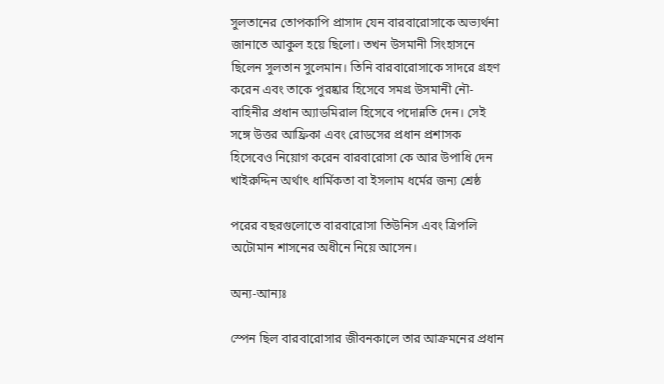সুলতানের তোপকাপি প্রাসাদ যেন বারবারোসাকে অভ্যর্থনা জানাতে আকুল হয়ে ছিলো। তখন উসমানী সিংহাসনে ছিলেন সুলতান সুলেমান। তিনি বারবারোসাকে সাদরে গ্রহণ করেন এবং তাকে পুরষ্কার হিসেবে সমগ্র উসমানী নৌ-বাহিনীর প্রধান অ্যাডমিরাল হিসেবে পদোন্নতি দেন। সেই সঙ্গে উত্তর আফ্রিকা এবং রোডসের প্রধান প্রশাসক হিসেবেও নিয়োগ করেন বারবারোসা কে আর উপাধি দেন খাইরুদ্দিন অর্থাৎ ধার্মিকতা বা ইসলাম ধর্মের জন্য শ্রেষ্ঠ

পরের বছরগুলোতে বারবারোসা তিউনিস এবং ত্রিপলি অটোমান শাসনের অধীনে নিয়ে আসেন।

অন্য-আন্যঃ

স্পেন ছিল বারবারোসার জীবনকালে তার আক্রমনের প্রধান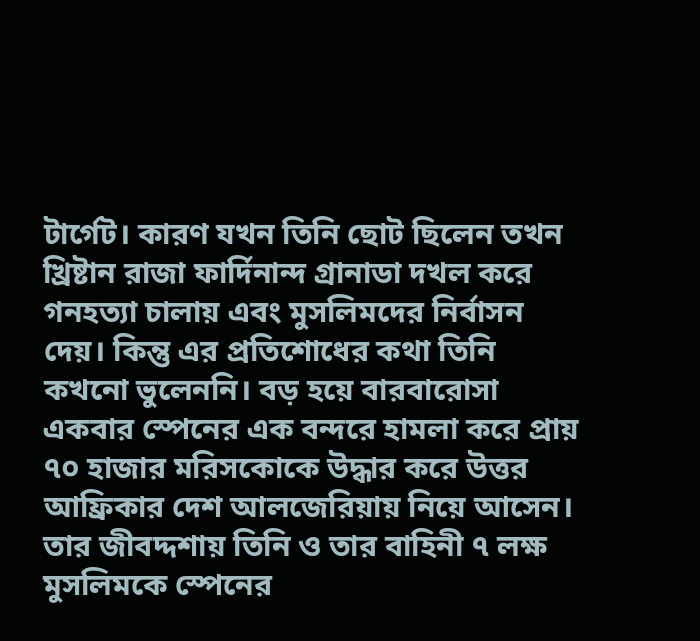টার্গেট। কারণ যখন তিনি ছোট ছিলেন তখন খ্রিষ্টান রাজা ফার্দিনান্দ গ্রানাডা দখল করে গনহত্যা চালায় এবং মুসলিমদের নির্বাসন দেয়। কিন্তু এর প্রতিশোধের কথা তিনি কখনো ভুলেননি। বড় হয়ে বারবারোসা একবার স্পেনের এক বন্দরে হামলা করে প্রায় ৭০ হাজার মরিসকোকে উদ্ধার করে উত্তর আফ্রিকার দেশ আলজেরিয়ায় নিয়ে আসেন। তার জীবদ্দশায় তিনি ও তার বাহিনী ৭ লক্ষ মুসলিমকে স্পেনের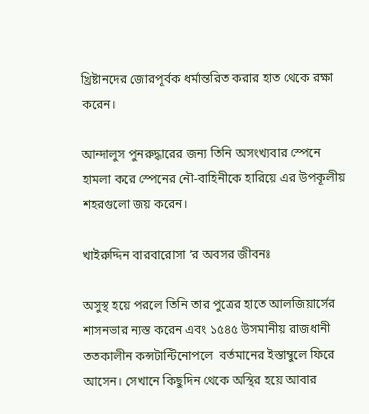খ্রিষ্টানদের জোরপূর্বক ধর্মান্তরিত করার হাত থেকে রক্ষা করেন।

আন্দালুস পুনরুদ্ধারের জন্য তিনি অসংখ্যবার স্পেনে হামলা করে স্পেনের নৌ-বাহিনীকে হারিয়ে এর উপকূলীয় শহরগুলো জয় করেন।

খাইরুদ্দিন বারবারোসা ‘র অবসর জীবনঃ

অসুস্থ হয়ে পরলে তিনি তার পুত্রের হাতে আলজিয়ার্সের শাসনভার ন্যস্ত করেন এবং ১৫৪৫ উসমানীয় রাজধানী ততকালীন কন্সটান্টিনোপলে  বর্তমানের ইস্তাম্বুলে ফিরে আসেন। সেখানে কিছুদিন থেকে অস্থির হয়ে আবার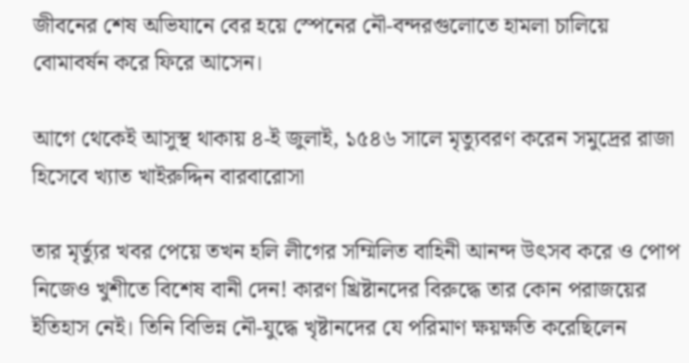জীবনের শেষ অভিযানে বের হয়ে স্পেনের নৌ-বন্দরগুলোতে হামলা চালিয়ে বোমাবর্ষন করে ফিরে আসেন।

আগে থেকেই আসুস্থ থাকায় ৪-ই জুলাই, ১৫৪৬ সালে মৃত্যুবরণ করেন সমুদ্রের রাজা হিসেবে খ্যাত খাইরুদ্দিন বারবারোসা

তার মৃর্ত্যুর খবর পেয়ে তখন হলি লীগের সম্মিলিত বাহিনী আনন্দ উৎসব করে ও পোপ নিজেও খুশীতে বিশেষ বানী দেন! কারণ খ্রিষ্টানদের বিরুদ্ধে তার কোন পরাজয়ের ইতিহাস নেই। তিনি বিভিন্ন নৌ-যুদ্ধে খৃষ্টানদের যে পরিমাণ ক্ষয়ক্ষতি করেছিলেন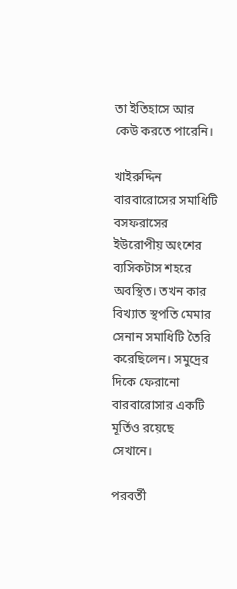তা ইতিহাসে আর কেউ করতে পারেনি।

খাইরুদ্দিন বারবারোসের সমাধিটি বসফরাসের ইউরোপীয় অংশের ব্যসিকটাস শহরে  অবস্থিত। তখন কার বিখ্যাত স্থপতি মেমার সেনান সমাধিটি তৈরি করেছিলেন। সমুদ্রের দিকে ফেরানো বারবারোসার একটি মূর্তিও রয়েছে সেখানে।

পরবর্তী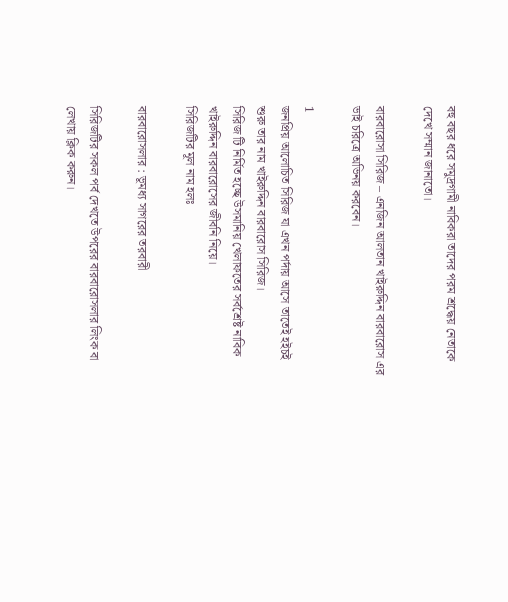বহু বছর ধরে সমুদ্রগামী নাবিকরা তাদের পরম শ্রদ্ধেয় নেতাকে দেখে সম্মান জানাতো।

বারবারোসা সিরিজ – এনজিন আলতান খাইরুদ্দিন বারবারোস এর ভাই চরিত্রে অভিনয় করবেন।

1
জনপ্রিয় আলোচিত সিরিজ যা এখন পর্দায় আসে তাতেই হইচই শুরু তার নাম খাইরুদ্দিন বারবারোস সিরিজ।
সিরিজ টি নির্মিত হচ্ছে উসমানিয় খেলাফতের সর্বশ্রেষ্ট নাবিক খাইরুদ্দিন বারবারোসের জীবনি নিয়ে।
সিরিজটির মূল নাম হলঃ

বারবারোসলার : ভূমধ্য সাগরের তরবারী

সিরিজটির সকল পর্ব দেখতে উপরের বারবারোসলার লিংক বা লেখায় ক্লিক করুন।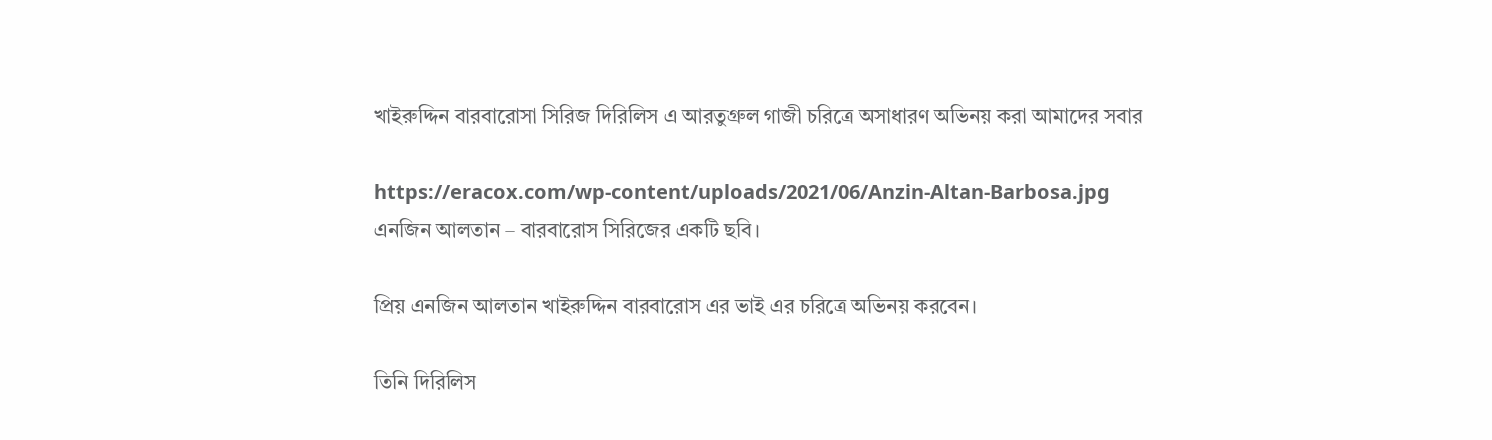খাইরুদ্দিন বারবারোসা সিরিজ দিরিলিস এ আরতুগ্রুল গাজী চরিত্রে অসাধারণ অভিনয় করা আমাদের সবার

https://eracox.com/wp-content/uploads/2021/06/Anzin-Altan-Barbosa.jpg
এনজিন আলতান – বারবারোস সিরিজের একটি ছবি।

প্রিয় এনজিন আলতান খাইরুদ্দিন বারবারোস এর ভাই এর চরিত্রে অভিনয় করবেন।

তিনি দিরিলিস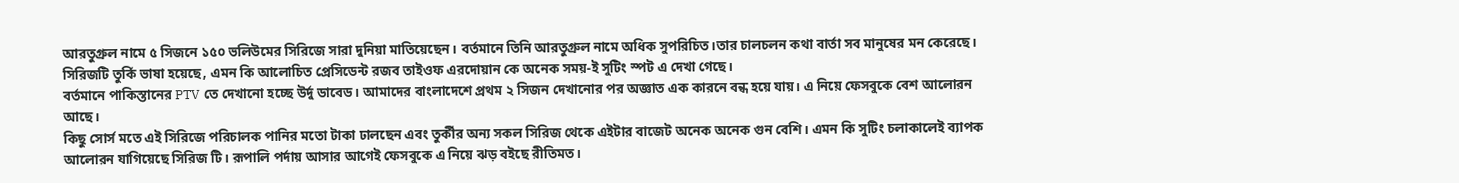আরতুগ্রুল নামে ৫ সিজনে ১৫০ ভলিউমের সিরিজে সারা দুনিয়া মাতিয়েছেন। বর্তমানে তিনি আরতুগ্রুল নামে অধিক সুপরিচিত।তার চালচলন কথা বার্তা সব মানুষের মন কেরেছে। সিরিজটি তুর্কি ভাষা হয়েছে, এমন কি আলোচিত প্রেসিডেন্ট রজব তাইওফ এরদোয়ান কে অনেক সময়-ই সুটিং স্পট এ দেখা গেছে।
বর্তমানে পাকিস্তানের PTV তে দেখানো হচ্ছে উর্দু ডাবেড। আমাদের বাংলাদেশে প্রথম ২ সিজন দেখানোর পর অজ্ঞাত এক কারনে বন্ধ হয়ে যায়। এ নিয়ে ফেসবুকে বেশ আলোরন আছে।
কিছু সোর্স মতে এই সিরিজে পরিচালক পানির মতো টাকা ঢালছেন এবং তুর্কীর অন্য সকল সিরিজ থেকে এইটার বাজেট অনেক অনেক গুন বেশি। এমন কি সুটিং চলাকালেই ব্যাপক আলোরন যাগিয়েছে সিরিজ টি। রূপালি পর্দায় আসার আগেই ফেসবুকে এ নিয়ে ঝড় বইছে রীতিমত।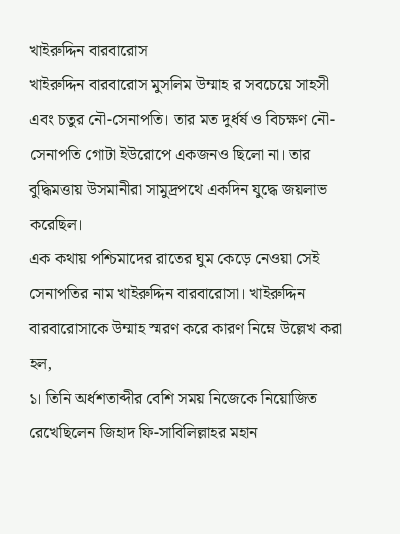খাইরুদ্দিন বারবারোস
খাইরুদ্দিন বারবারোস মুসলিম উম্মাহ র সবচেয়ে সাহসী এবং চতুর নৌ-সেনাপতি। তার মত দুর্ধর্ষ ও বিচক্ষণ নৌ-সেনাপতি গোটা ইউরোপে একজনও ছিলো না। তার বুদ্ধিমত্তায় উসমানীরা সামুদ্রপথে একদিন যুদ্ধে জয়লাভ করেছিল।
এক কথায় পশ্চিমাদের রাতের ঘুম কেড়ে নেওয়া সেই সেনাপতির নাম খাইরুদ্দিন বারবারোসা। খাইরুদ্দিন বারবারোসাকে উম্মাহ স্মরণ করে কারণ নিম্নে উল্লেখ করা হল,
১। তিনি অর্ধশতাব্দীর বেশি সময় নিজেকে নিয়োজিত রেখেছিলেন জিহাদ ফি-সাবিলিল্লাহর মহান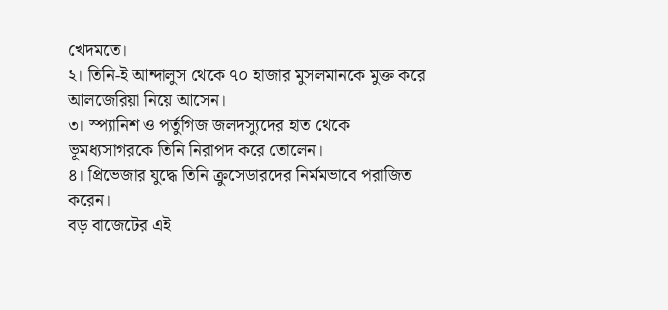খেদমতে।
২। তিনি-ই আন্দালুস থেকে ৭০ হাজার মুসলমানকে মুক্ত করে আলজেরিয়া নিয়ে আসেন।
৩। স্প্যানিশ ও পর্তুগিজ জলদস্যুদের হাত থেকে ভূমধ্যসাগরকে তিনি নিরাপদ করে তোলেন।
৪। প্রিভেজার যুদ্ধে তিনি ক্রুসেডারদের নির্মমভাবে পরাজিত করেন।
বড় বাজেটের এই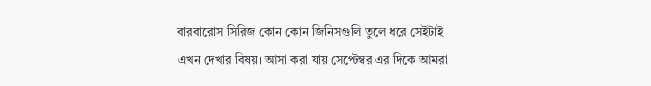বারবারোস সিরিজ কোন কোন জিনিসগুলি তুলে ধরে সেইটাই এখন দেখার বিষয়। আসা করা যায় সেপ্টেম্বর এর দিকে আমরা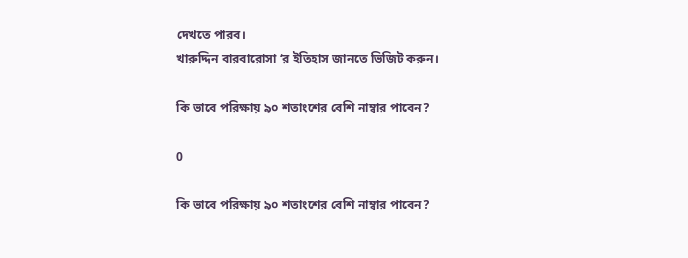দেখতে পারব।
খারুদ্দিন বারবারোসা ‘র ইতিহাস জানতে ভিজিট করুন।

কি ভাবে পরিক্ষায় ৯০ শতাংশের বেশি নাম্বার পাবেন?

0

কি ভাবে পরিক্ষায় ৯০ শতাংশের বেশি নাম্বার পাবেন?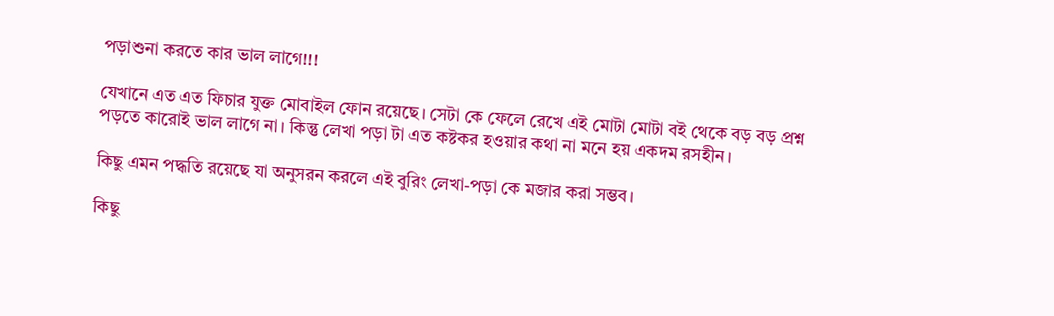পড়াশুনা করতে কার ভাল লাগে!!!

যেখানে এত এত ফিচার যুক্ত মোবাইল ফোন রয়েছে। সেটা কে ফেলে রেখে এই মোটা মোটা বই থেকে বড় বড় প্রশ্ন পড়তে কারোই ভাল লাগে না। কিন্তু লেখা পড়া টা এত কষ্টকর হওয়ার কথা না মনে হয় একদম রসহীন।

কিছু এমন পদ্ধতি রয়েছে যা অনুসরন করলে এই বুরিং লেখা-পড়া কে মজার করা সম্ভব।

কিছু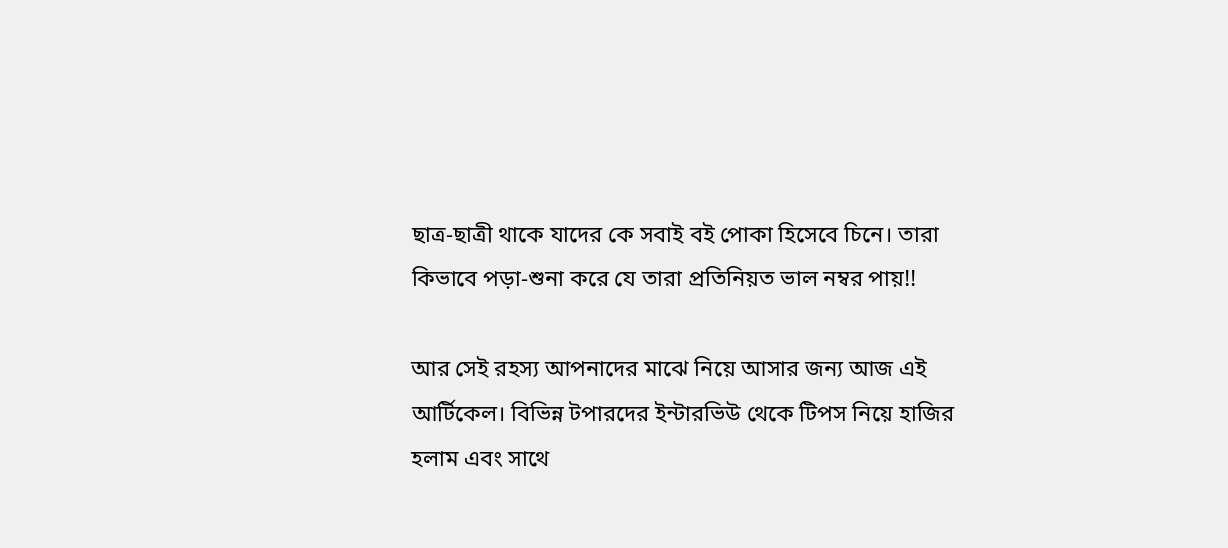ছাত্র-ছাত্রী থাকে যাদের কে সবাই বই পোকা হিসেবে চিনে। তারা কিভাবে পড়া-শুনা করে যে তারা প্রতিনিয়ত ভাল নম্বর পায়!!

আর সেই রহস্য আপনাদের মাঝে নিয়ে আসার জন্য আজ এই আর্টিকেল। বিভিন্ন টপারদের ইন্টারভিউ থেকে টিপস নিয়ে হাজির হলাম এবং সাথে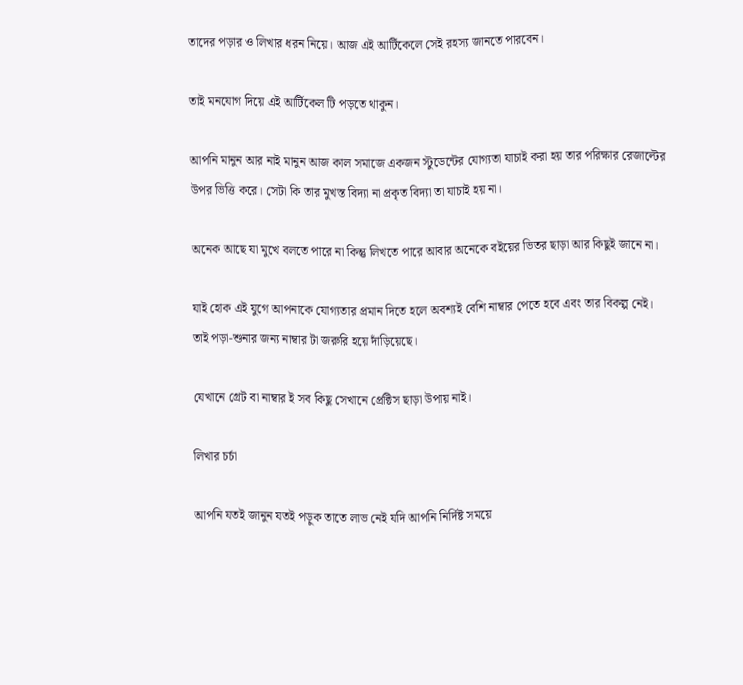তাদের পড়ার ও লিখার ধরন নিয়ে। আজ এই আর্টিকেলে সেই রহস্য জানতে পারবেন।

তাই মনযোগ দিয়ে এই আর্টিকেল টি পড়তে থাকুন।

আপনি মানুন আর নাই মানুন আজ কাল সমাজে একজন স্টুডেন্টের যোগ্যতা যাচাই করা হয় তার পরিক্ষার রেজাল্টের উপর ভিত্তি করে। সেটা কি তার মুখস্ত বিদ্যা না প্রকৃত বিদ্যা তা যাচাই হয় না।

অনেক আছে যা মুখে বলতে পারে না কিন্তু লিখতে পারে আবার অনেকে বইয়ের ভিতর ছাড়া আর কিছুই জানে না।

যাই হোক এই যুগে আপনাকে যোগ্যতার প্রমান দিতে হলে অবশ্যই বেশি নাম্বার পেতে হবে এবং তার বিকল্প নেই। তাই পড়া-শুনার জন্য নাম্বার টা জরুরি হয়ে দাঁড়িয়েছে।

যেখানে গ্রেট বা নাম্বার ই সব কিছু সেখানে প্রেক্টিস ছাড়া উপায় নাই।

লিখার চর্চা

আপনি যতই জানুন যতই পড়ুক তাতে লাভ নেই যদি আপনি নির্দিষ্ট সময়ে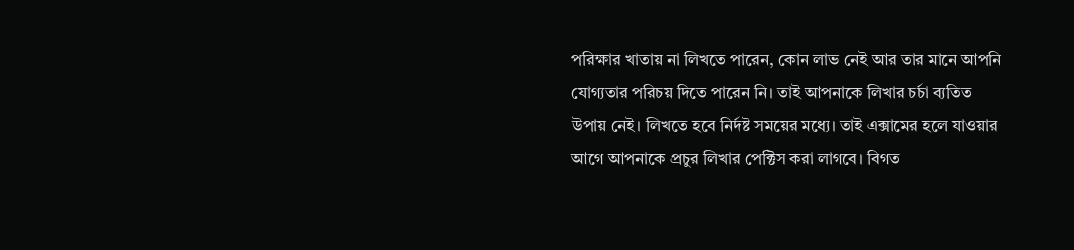পরিক্ষার খাতায় না লিখতে পারেন, কোন লাভ নেই আর তার মানে আপনি যোগ্যতার পরিচয় দিতে পারেন নি। তাই আপনাকে লিখার চর্চা ব্যতিত উপায় নেই। লিখতে হবে নির্দষ্ট সময়ের মধ্যে। তাই এক্সামের হলে যাওয়ার আগে আপনাকে প্রচুর লিখার পেক্টিস করা লাগবে। বিগত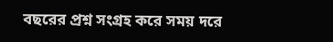বছরের প্রশ্ন সংগ্রহ করে সময় দরে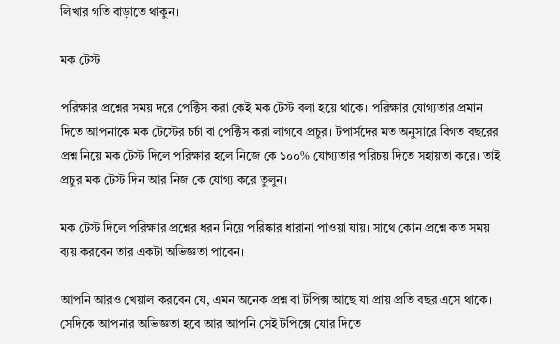লিখার গতি বাড়াতে থাকুন।

মক টেস্ট

পরিক্ষার প্রশ্নের সময় দরে পেক্টিস করা কেই মক টেস্ট বলা হয়ে থাকে। পরিক্ষার যোগ্যতার প্রমান দিতে আপনাকে মক টেস্টের চর্চা বা পেক্টিস করা লাগবে প্রচুর। টপার্সদের মত অনুসারে বিগত বছরের প্রশ্ন নিয়ে মক টেস্ট দিলে পরিক্ষার হলে নিজে কে ১০০% যোগ্যতার পরিচয় দিতে সহায়তা করে। তাই প্রচুর মক টেস্ট দিন আর নিজ কে যোগ্য করে তুলুন।

মক টেস্ট দিলে পরিক্ষার প্রশ্নের ধরন নিয়ে পরিষ্কার ধারানা পাওয়া যায়। সাথে কোন প্রশ্নে কত সময় ব্যয় করবেন তার একটা অভিজ্ঞতা পাবেন।

আপনি আরও খেয়াল করবেন যে, এমন অনেক প্রশ্ন বা টপিক্স আছে যা প্রায় প্রতি বছর এসে থাকে। সেদিকে আপনার অভিজ্ঞতা হবে আর আপনি সেই টপিক্সে যোর দিতে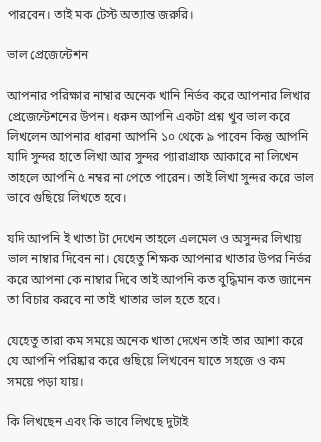পারবেন। তাই মক টেস্ট অত্যান্ত জরুরি।

ভাল প্রেজেন্টেশন

আপনার পরিক্ষার নাম্বার অনেক খানি নির্ভব করে আপনার লিখার প্রেজেন্টেশনের উপন। ধরুন আপনি একটা প্রশ্ন খুব ভাল করে লিখলেন আপনার ধারনা আপনি ১০ থেকে ৯ পাবেন কিন্তু আপনি যাদি সুন্দর হাতে লিখা আর সুন্দর প্যারাগ্রাফ আকারে না লিখেন তাহলে আপনি ৫ নম্বর না পেতে পারেন। তাই লিখা সুন্দর করে ভাল ভাবে গুছিয়ে লিখতে হবে।

যদি আপনি ই খাতা টা দেখেন তাহলে এলমেল ও অসুন্দর লিখায় ভাল নাম্বার দিবেন না। যেহেতু শিক্ষক আপনার খাতার উপর নির্ভর করে আপনা কে নাম্বার দিবে তাই আপনি কত বুদ্ধিমান কত জানেন তা বিচার করবে না তাই খাতার ভাল হতে হবে।

যেহেতু তারা কম সময়ে অনেক খাতা দেখেন তাই তার আশা করে যে আপনি পরিষ্কার করে গুছিয়ে লিখবেন যাতে সহজে ও কম সময়ে পড়া যায়।

কি লিখছেন এবং কি ভাবে লিখছে দুটাই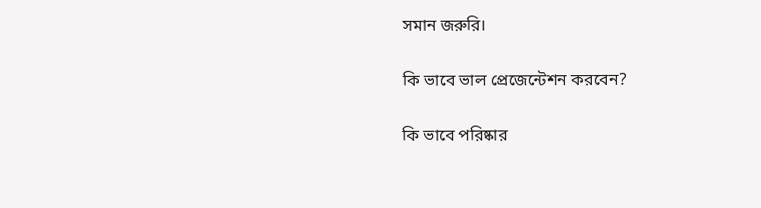সমান জরুরি।

কি ভাবে ভাল প্রেজেন্টেশন করবেন?

কি ভাবে পরিষ্কার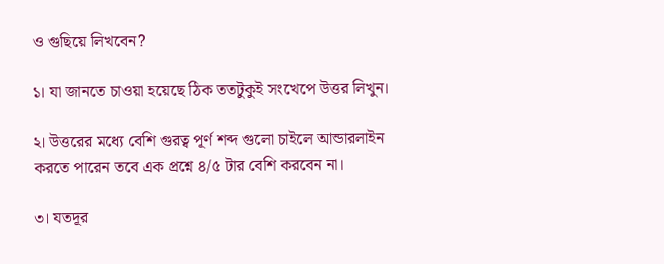ও গুছিয়ে লিখবেন?

১। যা জানতে চাওয়া হয়েছে ঠিক ততটুকুই সংখেপে উত্তর লিখুন।

২। উত্তরের মধ্যে বেশি গুরত্ব পূর্ণ শব্দ গুলো চাইলে আন্ডারলাইন করতে পারেন তবে এক প্রশ্নে ৪/৫ টার বেশি করবেন না।

৩। যতদূর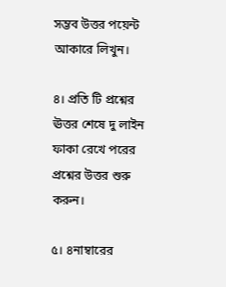সম্ভব উত্তর পয়েন্ট আকারে লিখুন।

৪। প্রতি টি প্রশ্নের ঊত্তর শেষে দু লাইন ফাকা রেখে পরের প্রশ্নের উত্তর শুরু করুন।

৫। ৪নাম্বারের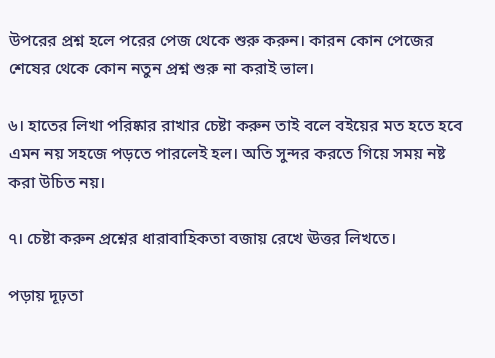উপরের প্রশ্ন হলে পরের পেজ থেকে শুরু করুন। কারন কোন পেজের শেষের থেকে কোন নতুন প্রশ্ন শুরু না করাই ভাল।

৬। হাতের লিখা পরিষ্কার রাখার চেষ্টা করুন তাই বলে বইয়ের মত হতে হবে এমন নয় সহজে পড়তে পারলেই হল। অতি সুন্দর করতে গিয়ে সময় নষ্ট করা উচিত নয়।

৭। চেষ্টা করুন প্রশ্নের ধারাবাহিকতা বজায় রেখে ঊত্তর লিখতে।

পড়ায় দূঢ়তা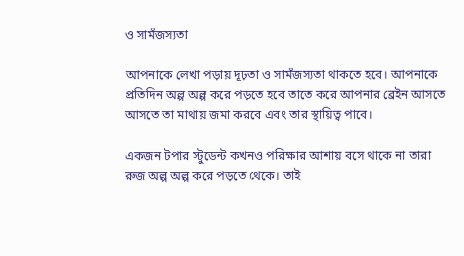ও সামঁজস্যতা

আপনাকে লেখা পড়ায় দূঢ়তা ও সামঁজস্যতা থাকতে হবে। আপনাকে প্রতিদিন অল্প অল্প করে পড়তে হবে তাতে করে আপনার ব্রেইন আসতে আসতে তা মাথায় জমা করবে এবং তার স্থায়িত্ব পাবে।

একজন টপার স্টুডেন্ট কখনও পরিক্ষার আশায় বসে থাকে না তারা রুজ অল্প অল্প করে পড়তে থেকে। তাই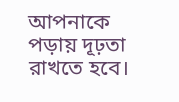আপনাকে পড়ায় দূঢ়তা রাখতে হবে।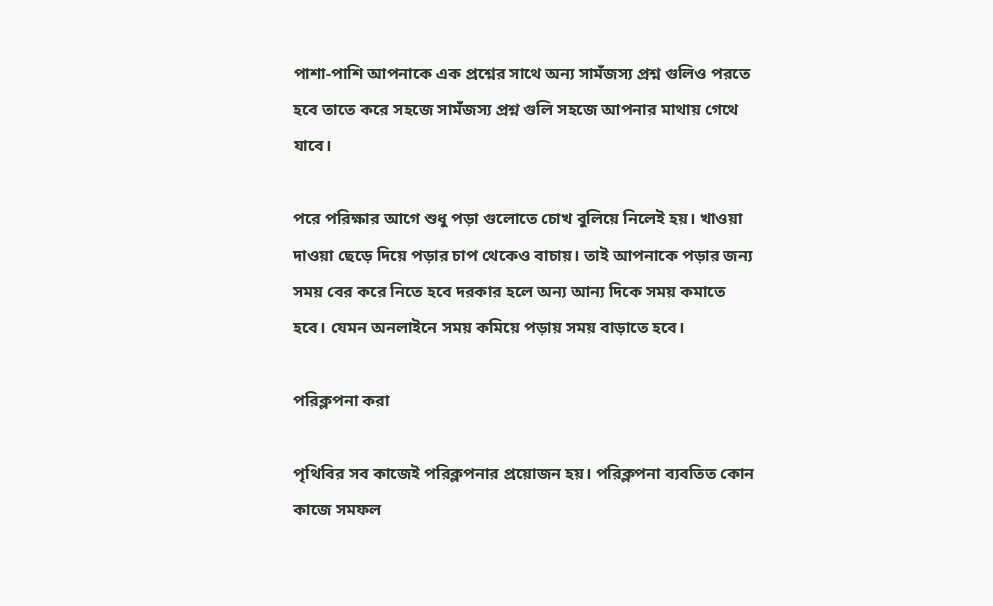পাশা-পাশি আপনাকে এক প্রশ্নের সাথে অন্য সামঁজস্য প্রশ্ন গুলিও পরতে হবে তাতে করে সহজে সামঁজস্য প্রশ্ন গুলি সহজে আপনার মাথায় গেথে যাবে।

পরে পরিক্ষার আগে শুধু পড়া গুলোতে চোখ বুলিয়ে নিলেই হয়। খাওয়া দাওয়া ছেড়ে দিয়ে পড়ার চাপ থেকেও বাচায়। তাই আপনাকে পড়ার জন্য সময় বের করে নিতে হবে দরকার হলে অন্য আন্য দিকে সময় কমাতে হবে। যেমন অনলাইনে সময় কমিয়ে পড়ায় সময় বাড়াতে হবে।

পরিক্লপনা করা

পৃথিবির সব কাজেই পরিক্লপনার প্রয়োজন হয়। পরিক্লপনা ব্যবতিত কোন কাজে সমফল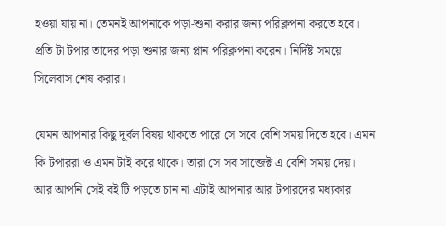হওয়া যায় না। তেমনই আপনাকে পড়া-শুনা করার জন্য পরিক্লপনা করতে হবে। প্রতি টা টপার তাদের পড়া শুনার জন্য প্লান পরিক্লপনা করেন। নির্দিষ্ট সময়ে সিলেবাস শেষ করার।

যেমন আপনার কিছু দূর্বল বিষয় থাকতে পারে সে সবে বেশি সময় দিতে হবে। এমন কি টপাররা ও এমন টাই করে থাকে। তারা সে সব সাব্জেক্ট এ বেশি সময় দেয়। আর আপনি সেই বই টি পড়তে চান না এটাই আপনার আর টপারদের মধ্যকার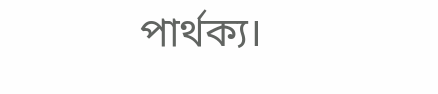পার্থক্য।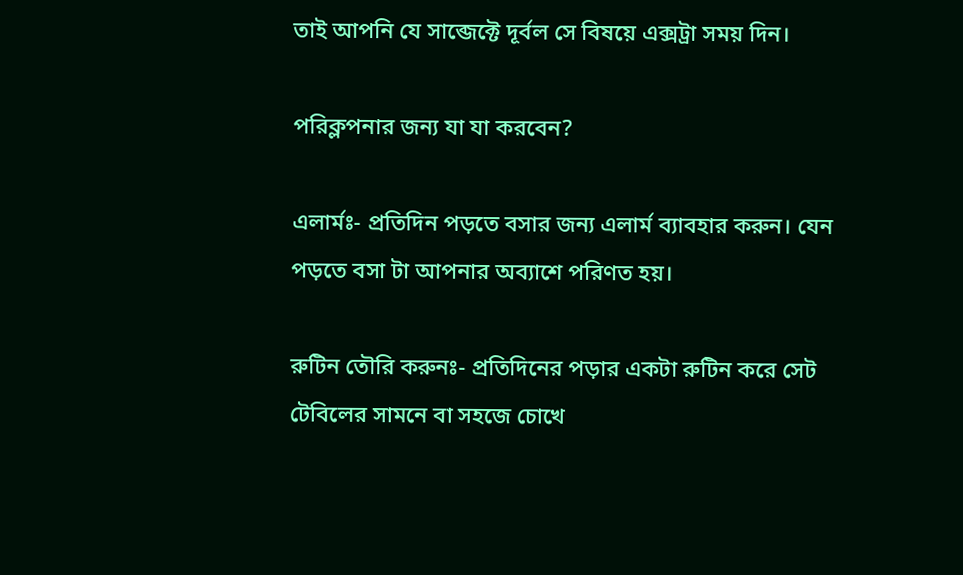তাই আপনি যে সাব্জেক্টে দূর্বল সে বিষয়ে এক্সট্রা সময় দিন।

পরিক্লপনার জন্য যা যা করবেন?

এলার্মঃ- প্রতিদিন পড়তে বসার জন্য এলার্ম ব্যাবহার করুন। যেন পড়তে বসা টা আপনার অব্যাশে পরিণত হয়।

রুটিন তৌরি করুনঃ- প্রতিদিনের পড়ার একটা রুটিন করে সেট টেবিলের সামনে বা সহজে চোখে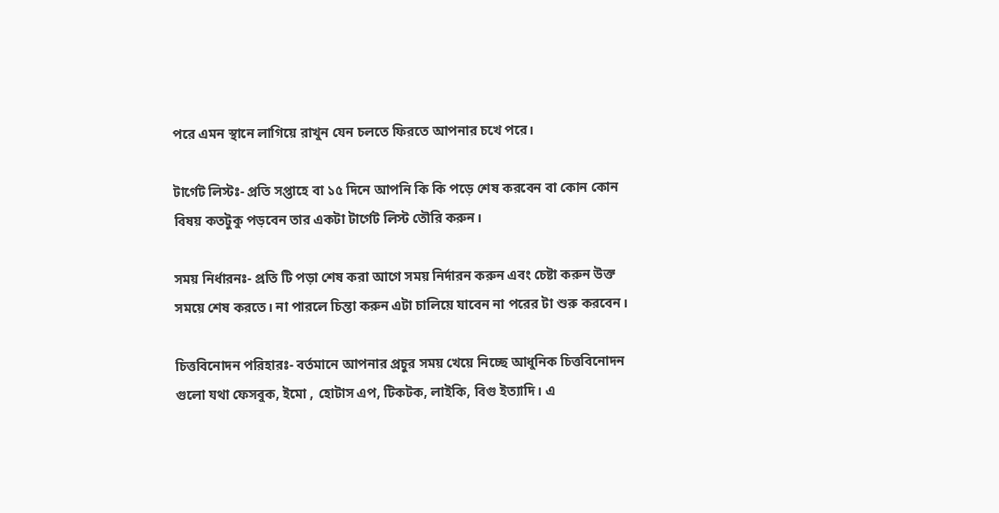পরে এমন স্থানে লাগিয়ে রাখুন যেন চলতে ফিরতে আপনার চখে পরে।

টার্গেট লিস্টঃ- প্রতি সপ্তাহে বা ১৫ দিনে আপনি কি কি পড়ে শেষ করবেন বা কোন কোন বিষয় কতটুকু পড়বেন তার একটা টার্গেট লিস্ট তৌরি করুন।

সময় নির্ধারনঃ- প্রতি টি পড়া শেষ করা আগে সময় নির্দারন করুন এবং চেষ্টা করুন উক্ত সময়ে শেষ করতে। না পারলে চিন্তা করুন এটা চালিয়ে যাবেন না পরের টা শুরু করবেন।

চিত্তবিনোদন পরিহারঃ- বর্তমানে আপনার প্রচুর সময় খেয়ে নিচ্ছে আধুনিক চিত্তবিনোদন গুলো যথা ফেসবুক, ইমো , হোটাস এপ, টিকটক, লাইকি, বিগু ইত্যাদি। এ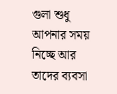গুলা শুধু আপনার সময় নিচ্ছে আর তাদের ব্যবসা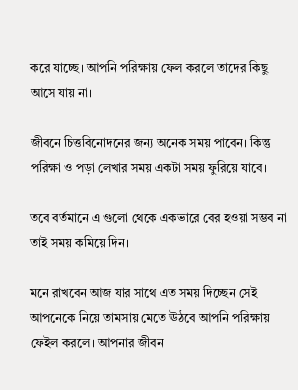করে যাচ্ছে। আপনি পরিক্ষায় ফেল করলে তাদের কিছু আসে যায় না।

জীবনে চিত্তবিনোদনের জন্য অনেক সময় পাবেন। কিন্তু পরিক্ষা ও পড়া লেখার সময় একটা সময় ফুরিয়ে যাবে।

তবে বর্তমানে এ গুলো থেকে একভারে বের হওয়া সম্ভব না তাই সময় কমিয়ে দিন।

মনে রাখবেন আজ যার সাথে এত সময় দিচ্ছেন সেই আপনেকে নিয়ে তামসায় মেতে ঊঠবে আপনি পরিক্ষায় ফেইল করলে। আপনার জীবন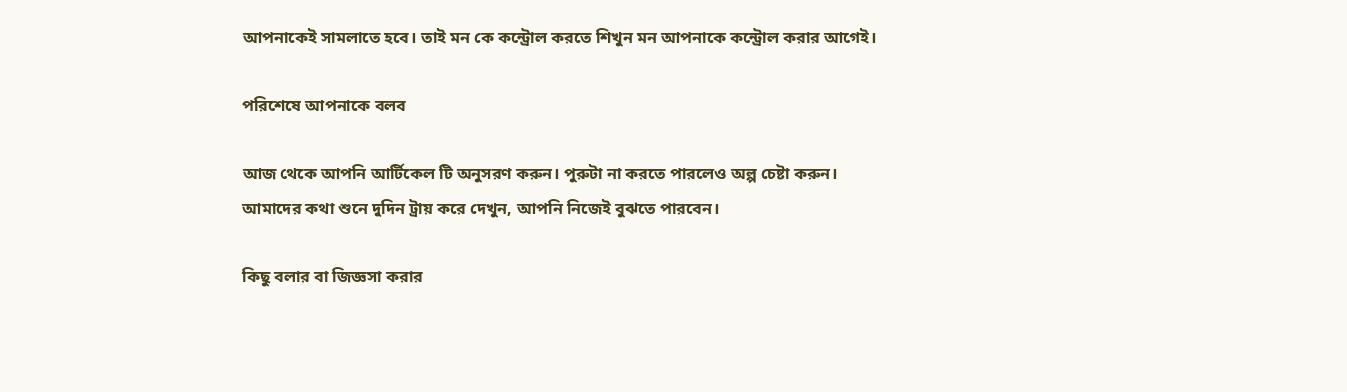আপনাকেই সামলাতে হবে। তাই মন কে কন্ট্রোল করতে শিখুন মন আপনাকে কন্ট্রোল করার আগেই।

পরিশেষে আপনাকে বলব

আজ থেকে আপনি আর্টিকেল টি অনুসরণ করুন। পুরুটা না করতে পারলেও অল্প চেষ্টা করুন। আমাদের কথা শুনে দুদিন ট্রায় করে দেখুন, আপনি নিজেই বুঝতে পারবেন।

কিছু বলার বা জিজ্ঞসা করার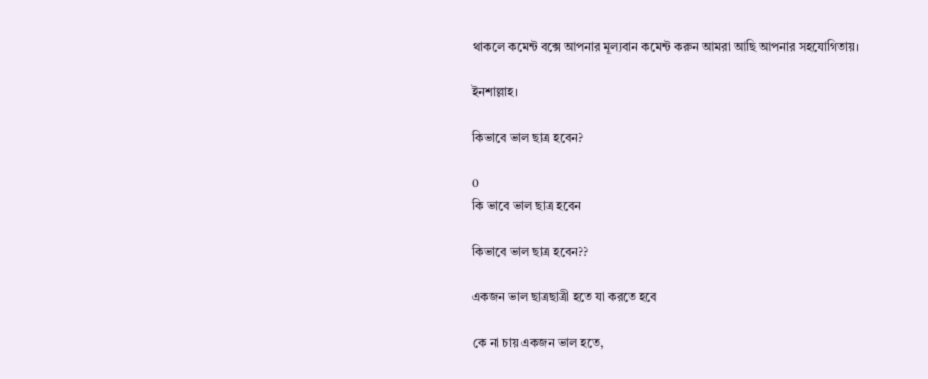থাকলে কমেন্ট বক্সে আপনার মূল্যবান কমেন্ট করুন আমরা আছি আপনার সহযোগিতায়।

ইনশাল্লাহ।

কিভাবে ভাল ছাত্র হবেন?

0
কি ভাবে ভাল ছাত্র হবেন

কিভাবে ভাল ছাত্র হবেন??

একজন ভাল ছাত্রছাত্রী হতে যা করতে হবে

কে না চায় একজন ভাল হতে,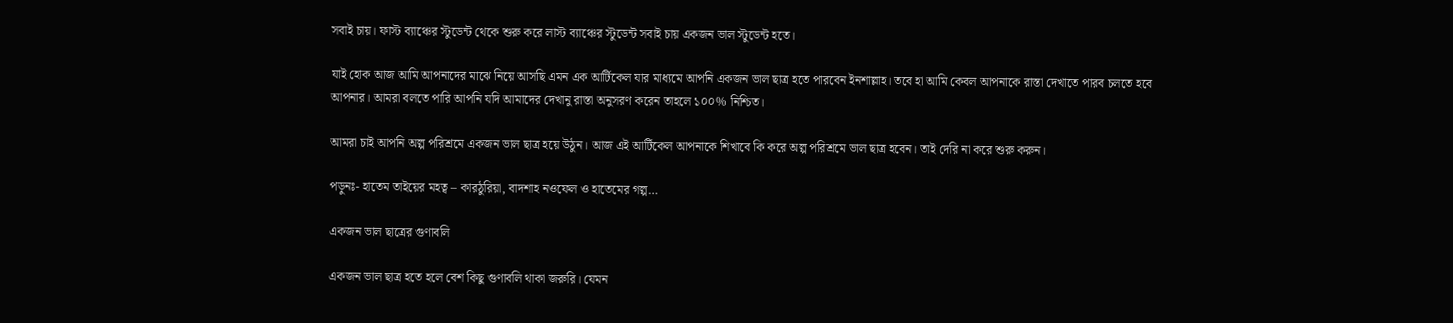সবাই চায়। ফাস্ট ব্যাঞ্চের স্টুডেন্ট থেকে শুরু করে লাস্ট ব্যাঞ্চের স্টুডেন্ট সবাই চায় একজন ভাল স্টুডেন্ট হতে।

যাই হোক আজ আমি আপনাদের মাঝে নিয়ে আসছি এমন এক আর্টিকেল যার মাধ্যমে আপনি একজন ভাল ছাত্র হতে পারবেন ইনশাল্লাহ। তবে হা আমি কেবল আপনাকে রাস্তা দেখাতে পারব চলতে হবে আপনার। আমরা বলতে পারি আপনি যদি আমাদের দেখানু রাস্তা অনুসরণ করেন তাহলে ১০০% নিশ্চিত।

আমরা চাই আপনি অল্প পরিশ্রমে একজন ভাল ছাত্র হয়ে উঠুন। আজ এই আর্টিকেল আপনাকে শিখাবে কি করে অল্প পরিশ্রমে ভাল ছাত্র হবেন। তাই দেরি না করে শুরু করুন।

পড়ুনঃ- হাতেম তাইয়ের মহত্ব – কারঠুরিয়া, বাদশাহ নওফেল ও হাতেমের গল্প…

একজন ভাল ছাত্রের গুণাবলি

একজন ভাল ছাত্র হতে হলে বেশ কিছু গুণাবলি থাকা জরুরি। যেমন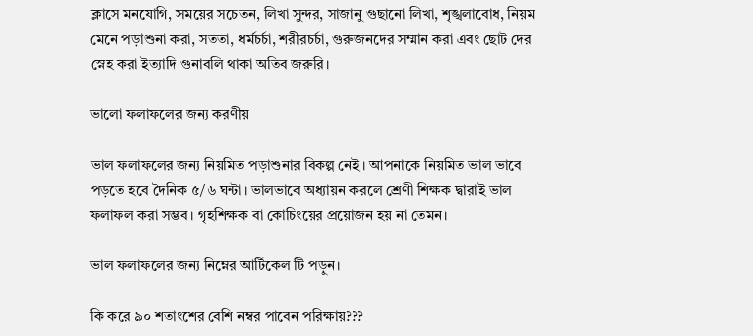ক্লাসে মনযোগি, সময়ের সচেতন, লিখা সুন্দর, সাজানু গুছানো লিখা, শৃঙ্খলাবোধ, নিয়ম মেনে পড়াশুনা করা, সততা, ধর্মচর্চা, শরীরচর্চা, গুরুজনদের সম্মান করা এবং ছোট দের স্নেহ করা ইত্যাদি গুনাবলি থাকা অতিব জরুরি।

ভালো ফলাফলের জন্য করণীয়

ভাল ফলাফলের জন্য নিয়মিত পড়াশুনার বিকল্প নেই। আপনাকে নিয়মিত ভাল ভাবে পড়তে হবে দৈনিক ৫/৬ ঘন্টা। ভালভাবে অধ্যায়ন করলে শ্রেণী শিক্ষক দ্বারাই ভাল ফলাফল করা সম্ভব। গৃহশিক্ষক বা কোচিংয়ের প্রয়োজন হয় না তেমন।

ভাল ফলাফলের জন্য নিম্নের আর্টিকেল টি পড়ুন।

কি করে ৯০ শতাংশের বেশি নম্বর পাবেন পরিক্ষায়???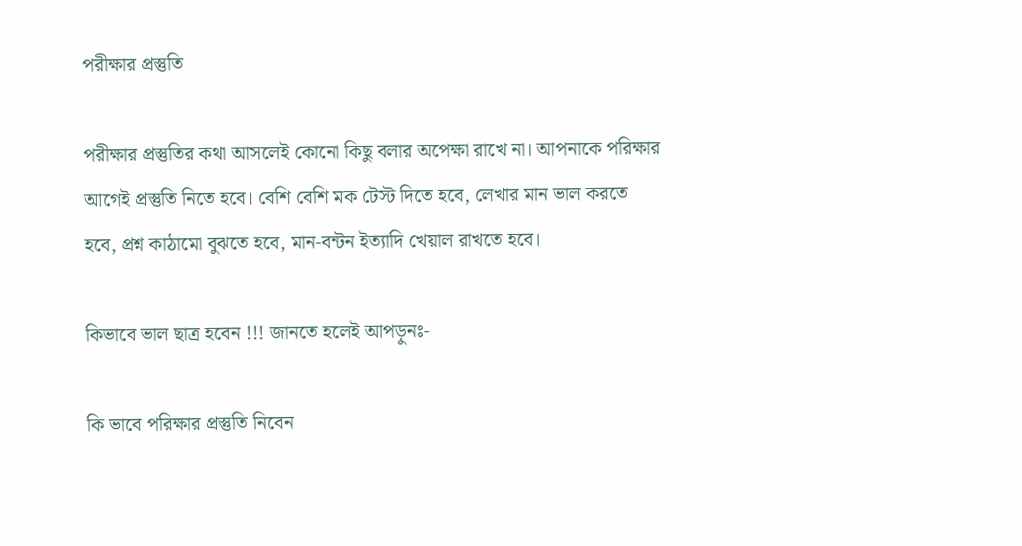পরীক্ষার প্রস্তুতি

পরীক্ষার প্রস্তুতির কথা আসলেই কোনো কিছু বলার অপেক্ষা রাখে না। আপনাকে পরিক্ষার আগেই প্রস্তুতি নিতে হবে। বেশি বেশি মক টেস্ট দিতে হবে, লেখার মান ভাল করতে হবে, প্রশ্ন কাঠামো বুঝতে হবে, মান-বন্টন ইত্যাদি খেয়াল রাখতে হবে।

কিভাবে ভাল ছাত্র হবেন !!! জানতে হলেই আপড়ুনঃ-

কি ভাবে পরিক্ষার প্রস্তুতি নিবেন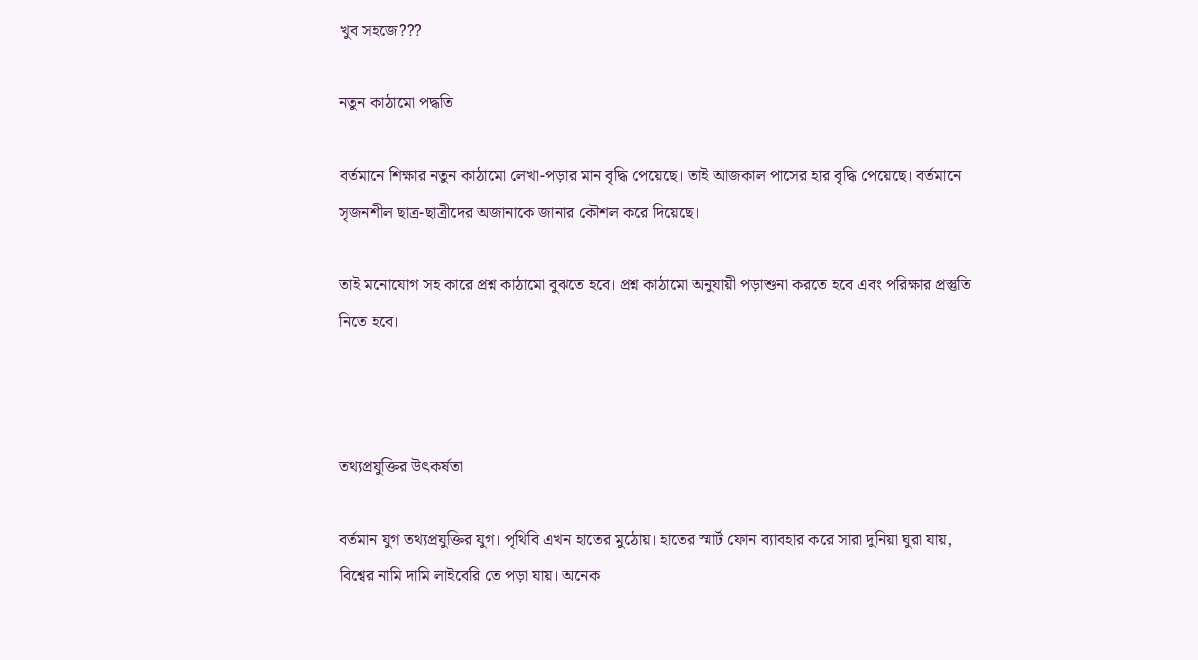খুব সহজে???

নতুন কাঠামো পদ্ধতি

বর্তমানে শিক্ষার নতুন কাঠামো লেখা-পড়ার মান বৃদ্ধি পেয়েছে। তাই আজকাল পাসের হার বৃদ্ধি পেয়েছে। বর্তমানে সৃজনশীল ছাত্র-ছাত্রীদের অজানাকে জানার কৌশল করে দিয়েছে।

তাই মনোযোগ সহ কারে প্রশ্ন কাঠামো বুঝতে হবে। প্রশ্ন কাঠামো অনুযায়ী পড়াশুনা করতে হবে এবং পরিক্ষার প্রস্তুতি নিতে হবে।



তথ্যপ্রযুক্তির উৎকর্ষতা

বর্তমান যুগ তথ্যপ্রযুক্তির যুগ। পৃথিবি এখন হাতের মুঠোয়। হাতের স্মার্ট ফোন ব্যাবহার করে সারা দুনিয়া ঘুরা যায়, বিশ্বের নামি দামি লাইবেরি তে পড়া যায়। অনেক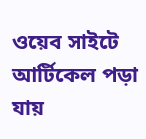ওয়েব সাইটে আর্টিকেল পড়া যায়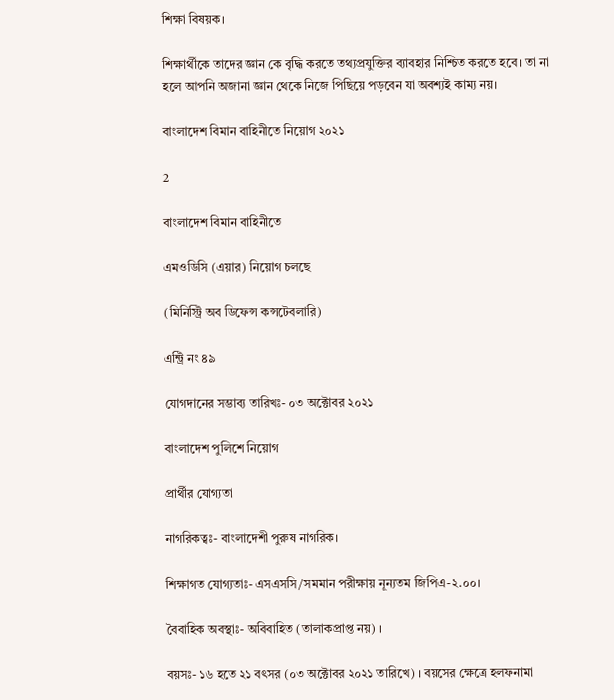শিক্ষা বিষয়ক।

শিক্ষার্থীকে তাদের জ্ঞান কে বৃদ্ধি করতে তথ্যপ্রযুক্তির ব্যাবহার নিশ্চিত করতে হবে। তা না হলে আপনি অজানা জ্ঞান থেকে নিজে পিছিয়ে পড়বেন যা অবশ্যই কাম্য নয়।

বাংলাদেশ বিমান বাহিনীতে নিয়োগ ২০২১

2

বাংলাদেশ বিমান বাহিনীতে

এমওডিসি (এয়ার) নিয়োগ চলছে

(মিনিস্ট্রি অব ডিফেন্স কন্সটেবলারি)

এন্ট্রি নং ৪৯

যোগদানের সম্ভাব্য তারিখঃ- ০৩ অক্টোবর ২০২১

বাংলাদেশ পুলিশে নিয়োগ

প্রার্থীর যোগ্যতা

নাগরিকত্বঃ- বাংলাদেশী পুরুষ নাগরিক।

শিক্ষাগত যোগ্যতাঃ- এসএসসি/সমমান পরীক্ষায় নূন্যতম জিপিএ-২.০০।

বৈবাহিক অবস্থাঃ- অবিবাহিত (তালাকপ্রাপ্ত নয়) ।

বয়সঃ- ১৬ হতে ২১ বৎসর (০৩ অক্টোবর ২০২১ তারিখে) । বয়সের ক্ষেত্রে হলফনামা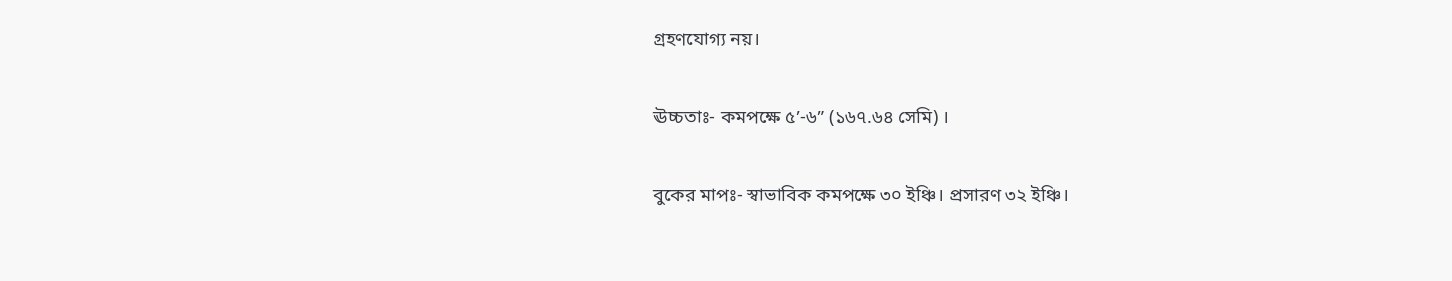গ্রহণযোগ্য নয়।

ঊচ্চতাঃ- কমপক্ষে ৫’-৬” (১৬৭.৬৪ সেমি) ।

বুকের মাপঃ- স্বাভাবিক কমপক্ষে ৩০ ইঞ্চি। প্রসারণ ৩২ ইঞ্চি।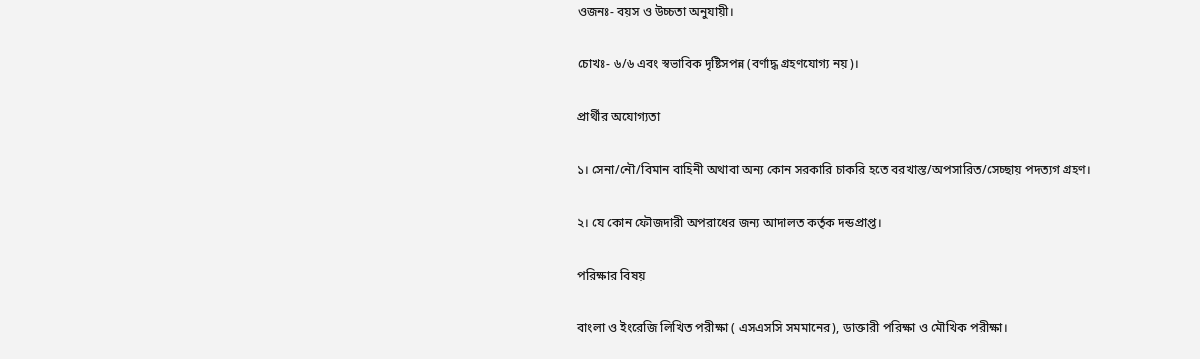ওজনঃ- বয়স ও উচ্চতা অনুযায়ী।

চোখঃ- ৬/৬ এবং স্বভাবিক দৃষ্টিসপন্ন (বর্ণাদ্ধ গ্রহণযোগ্য নয়)।

প্রার্থীর অযোগ্যতা

১। সেনা/নৌ/বিমান বাহিনী অথাবা অন্য কোন সরকারি চাকরি হতে বরখাস্ত/অপসারিত/সেচ্ছায় পদত্যগ গ্রহণ।

২। যে কোন ফৌজদারী অপরাধের জন্য আদালত কর্তৃক দন্ডপ্রাপ্ত।

পরিক্ষার বিষয়

বাংলা ও ইংরেজি লিখিত পরীক্ষা ( এসএসসি সমমানের), ডাক্তারী পরিক্ষা ও মৌখিক পরীক্ষা।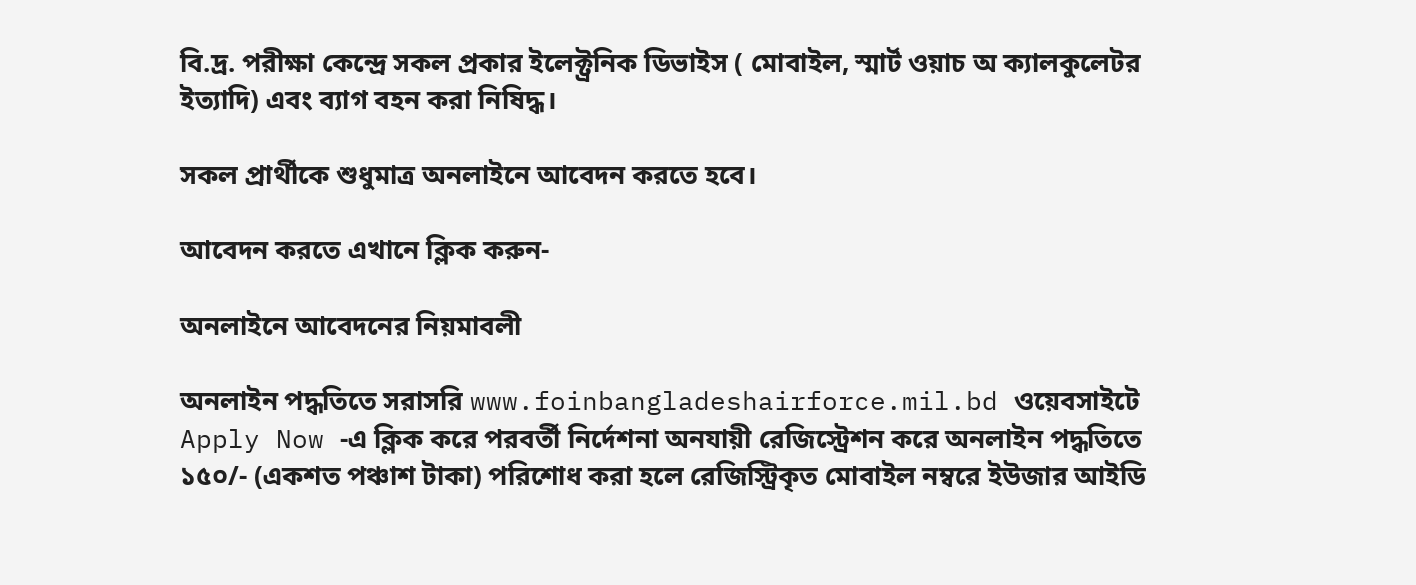বি.দ্র. পরীক্ষা কেন্দ্রে সকল প্রকার ইলেক্ট্রনিক ডিভাইস ( মোবাইল, স্মার্ট ওয়াচ অ ক্যালকুলেটর ইত্যাদি) এবং ব্যাগ বহন করা নিষিদ্ধ।

সকল প্রার্থীকে শুধুমাত্র অনলাইনে আবেদন করতে হবে।

আবেদন করতে এখানে ক্লিক করুন-

অনলাইনে আবেদনের নিয়মাবলী

অনলাইন পদ্ধতিতে সরাসরি www.foinbangladeshairforce.mil.bd ওয়েবসাইটে Apply Now -এ ক্লিক করে পরবর্তী নির্দেশনা অনযায়ী রেজিস্ট্রেশন করে অনলাইন পদ্ধতিতে ১৫০/- (একশত পঞ্চাশ টাকা) পরিশোধ করা হলে রেজিস্ট্রিকৃত মোবাইল নম্বরে ইউজার আইডি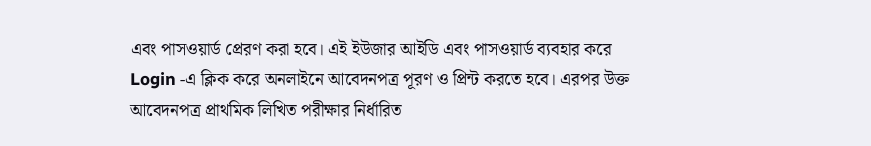এবং পাসওয়ার্ড প্রেরণ করা হবে। এই ইউজার আইডি এবং পাসওয়ার্ড ব্যবহার করে Login -এ ক্লিক করে অনলাইনে আবেদনপত্র পূরণ ও প্রিন্ট করতে হবে। এরপর উক্ত আবেদনপত্র প্রাথমিক লিখিত পরীক্ষার নির্ধারিত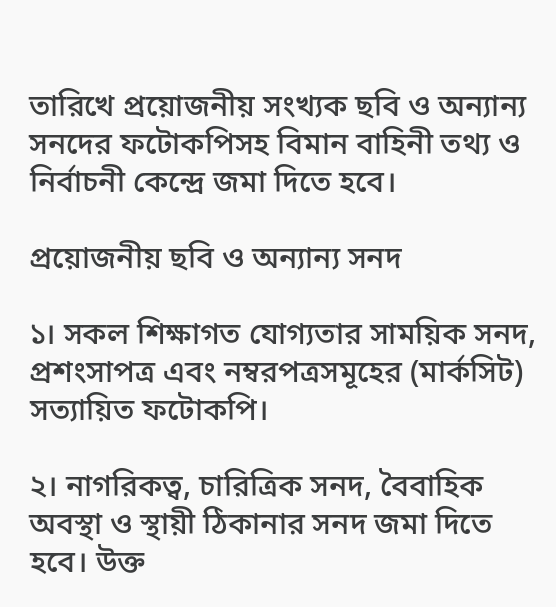তারিখে প্রয়োজনীয় সংখ্যক ছবি ও অন্যান্য সনদের ফটোকপিসহ বিমান বাহিনী তথ্য ও নির্বাচনী কেন্দ্রে জমা দিতে হবে।

প্রয়োজনীয় ছবি ও অন্যান্য সনদ

১। সকল শিক্ষাগত যোগ্যতার সাময়িক সনদ, প্রশংসাপত্র এবং নম্বরপত্রসমূহের (মার্কসিট) সত্যায়িত ফটোকপি।

২। নাগরিকত্ব, চারিত্রিক সনদ, বৈবাহিক অবস্থা ও স্থায়ী ঠিকানার সনদ জমা দিতে হবে। উক্ত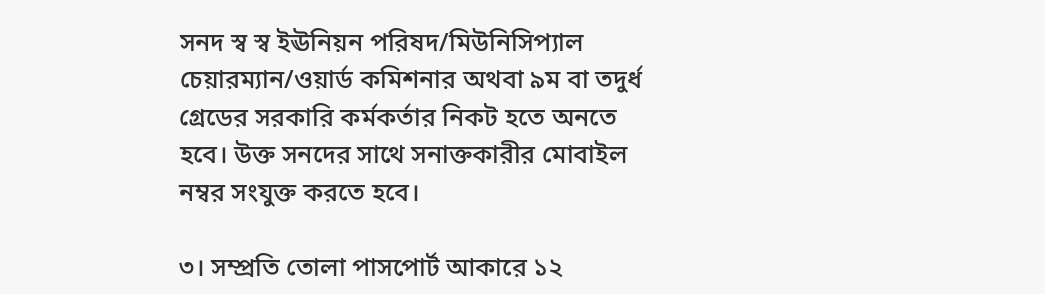সনদ স্ব স্ব ইঊনিয়ন পরিষদ/মিউনিসিপ্যাল চেয়ারম্যান/ওয়ার্ড কমিশনার অথবা ৯ম বা তদুর্ধ গ্রেডের সরকারি কর্মকর্তার নিকট হতে অনতে হবে। উক্ত সনদের সাথে সনাক্তকারীর মোবাইল নম্বর সংযুক্ত করতে হবে।

৩। সম্প্রতি তোলা পাসপোর্ট আকারে ১২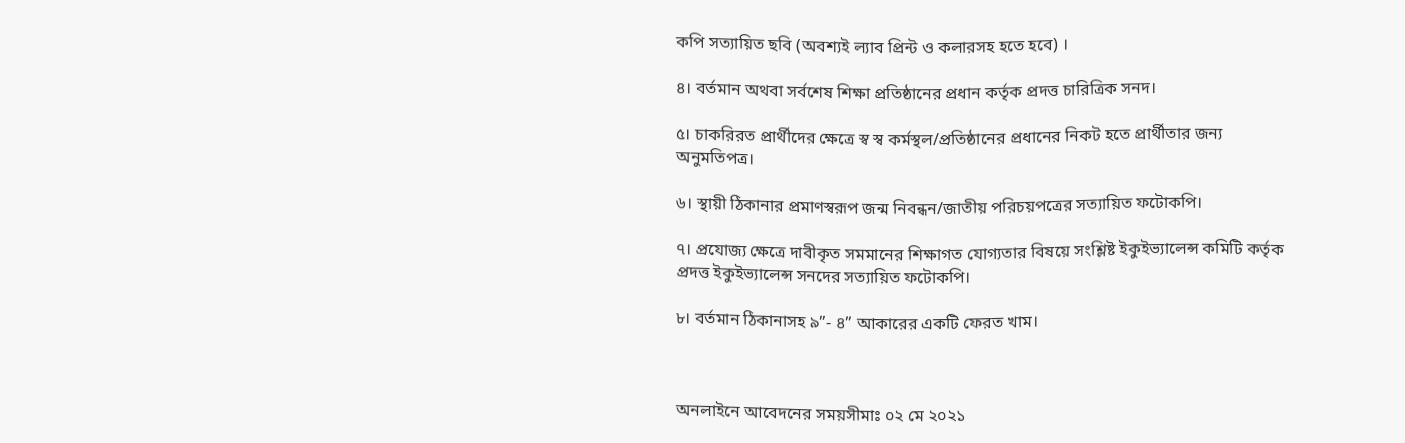কপি সত্যায়িত ছবি (অবশ্যই ল্যাব প্রিন্ট ও কলারসহ হতে হবে) ।

৪। বর্তমান অথবা সর্বশেষ শিক্ষা প্রতিষ্ঠানের প্রধান কর্তৃক প্রদত্ত চারিত্রিক সনদ।

৫। চাকরিরত প্রার্থীদের ক্ষেত্রে স্ব স্ব কর্মস্থল/প্রতিষ্ঠানের প্রধানের নিকট হতে প্রার্থীতার জন্য অনুমতিপত্র।

৬। স্থায়ী ঠিকানার প্রমাণস্বরূপ জন্ম নিবন্ধন/জাতীয় পরিচয়পত্রের সত্যায়িত ফটোকপি।

৭। প্রযোজ্য ক্ষেত্রে দাবীকৃত সমমানের শিক্ষাগত যোগ্যতার বিষয়ে সংশ্লিষ্ট ইকুইভ্যালেন্স কমিটি কর্তৃক প্রদত্ত ইকুইভ্যালেন্স সনদের সত্যায়িত ফটোকপি।

৮। বর্তমান ঠিকানাসহ ৯”- ৪” আকারের একটি ফেরত খাম।



অনলাইনে আবেদনের সময়সীমাঃ ০২ মে ২০২১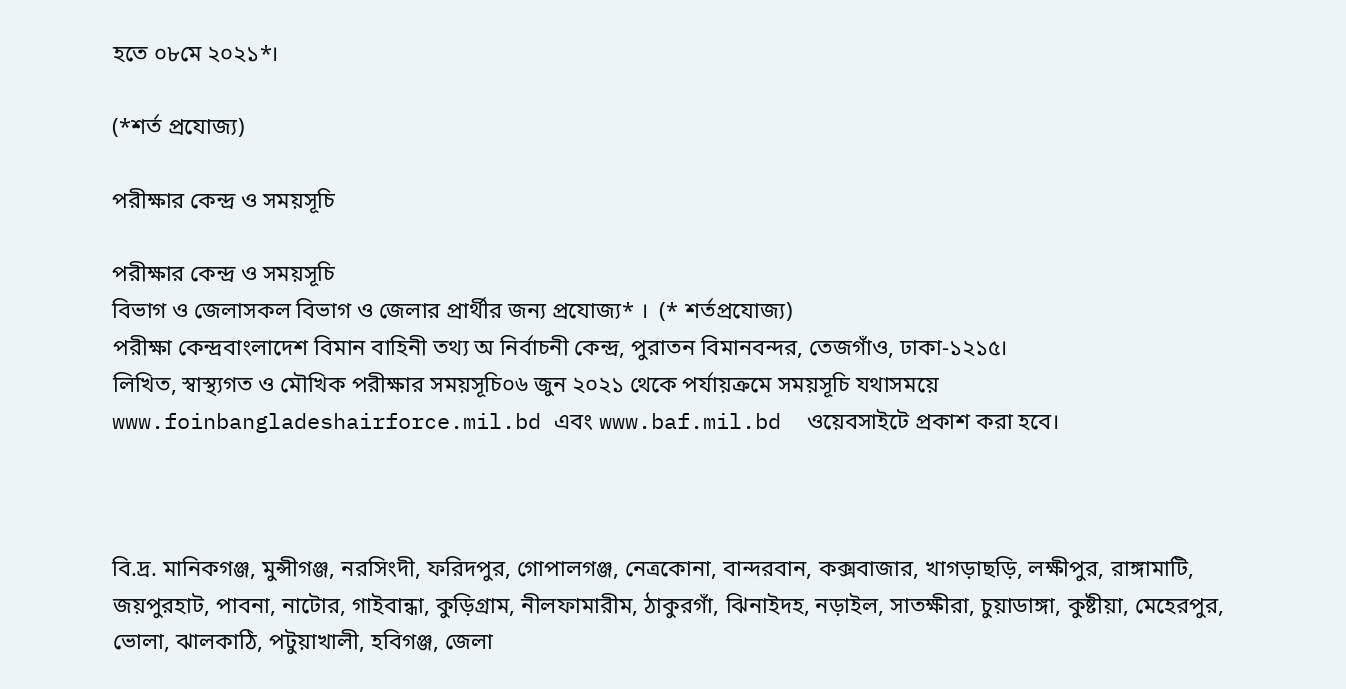হতে ০৮মে ২০২১*।

(*শর্ত প্রযোজ্য)

পরীক্ষার কেন্দ্র ও সময়সূচি

পরীক্ষার কেন্দ্র ও সময়সূচি
বিভাগ ও জেলাসকল বিভাগ ও জেলার প্রার্থীর জন্য প্রযোজ্য* ।  (* শর্তপ্রযোজ্য)
পরীক্ষা কেন্দ্রবাংলাদেশ বিমান বাহিনী তথ্য অ নির্বাচনী কেন্দ্র, পুরাতন বিমানবন্দর, তেজগাঁও, ঢাকা-১২১৫।
লিখিত, স্বাস্থ্যগত ও মৌখিক পরীক্ষার সময়সূচি০৬ জুন ২০২১ থেকে পর্যায়ক্রমে সময়সূচি যথাসময়ে www.foinbangladeshairforce.mil.bd এবং www.baf.mil.bd  ওয়েবসাইটে প্রকাশ করা হবে।



বি.দ্র. মানিকগঞ্জ, মুন্সীগঞ্জ, নরসিংদী, ফরিদপুর, গোপালগঞ্জ, নেত্রকোনা, বান্দরবান, কক্সবাজার, খাগড়াছড়ি, লক্ষীপুর, রাঙ্গামাটি, জয়পুরহাট, পাবনা, নাটোর, গাইবান্ধা, কুড়িগ্রাম, নীলফামারীম, ঠাকুরগাঁ, ঝিনাইদহ, নড়াইল, সাতক্ষীরা, চুয়াডাঙ্গা, কুষ্টীয়া, মেহেরপুর, ভোলা, ঝালকাঠি, পটুয়াখালী, হবিগঞ্জ, জেলা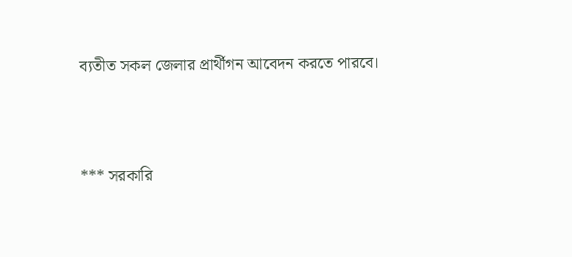ব্যতীত সকল জেলার প্রার্থীগন আবেদন করতে পারবে।



*** সরকারি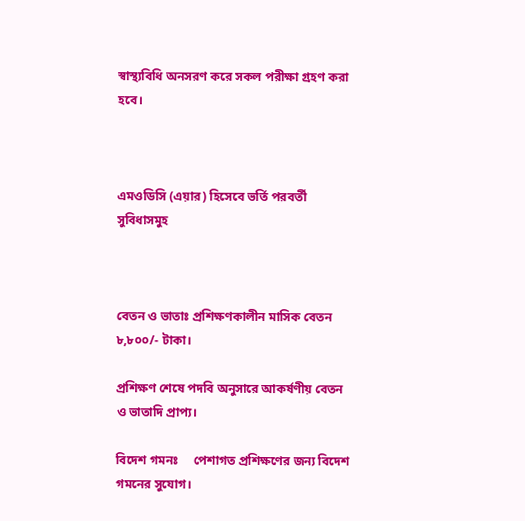স্বাস্থ্যবিধি অনসরণ করে সকল পরীক্ষা গ্রহণ করা হবে।



এমওডিসি (এয়ার) হিসেবে ভর্তি পরবর্তী সুবিধাসমুহ



বেতন ও ভাতাঃ প্রশিক্ষণকালীন মাসিক বেতন ৮,৮০০/- টাকা।

প্রশিক্ষণ শেষে পদবি অনুসারে আকর্ষণীয় বেতন ও ভাতাদি প্রাপ্য।

বিদেশ গমনঃ     পেশাগত প্রশিক্ষণের জন্য বিদেশ গমনের সুযোগ।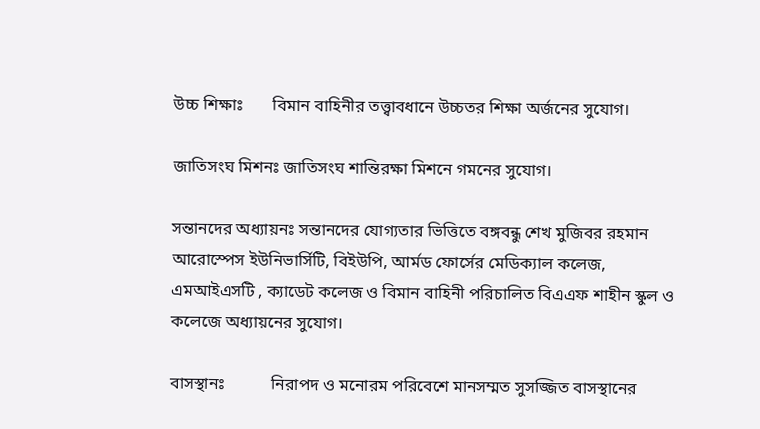উচ্চ শিক্ষাঃ       বিমান বাহিনীর তত্ত্বাবধানে উচ্চতর শিক্ষা অর্জনের সুযোগ।

জাতিসংঘ মিশনঃ জাতিসংঘ শান্তিরক্ষা মিশনে গমনের সুযোগ।

সন্তানদের অধ্যায়নঃ সন্তানদের যোগ্যতার ভিত্তিতে বঙ্গবন্ধু শেখ মুজিবর রহমান আরোস্পেস ইউনিভার্সিটি, বিইউপি, আর্মড ফোর্সের মেডিক্যাল কলেজ, এমআইএসটি , ক্যাডেট কলেজ ও বিমান বাহিনী পরিচালিত বিএএফ শাহীন স্কুল ও কলেজে অধ্যায়নের সুযোগ।

বাসস্থানঃ           নিরাপদ ও মনোরম পরিবেশে মানসম্মত সুসজ্জিত বাসস্থানের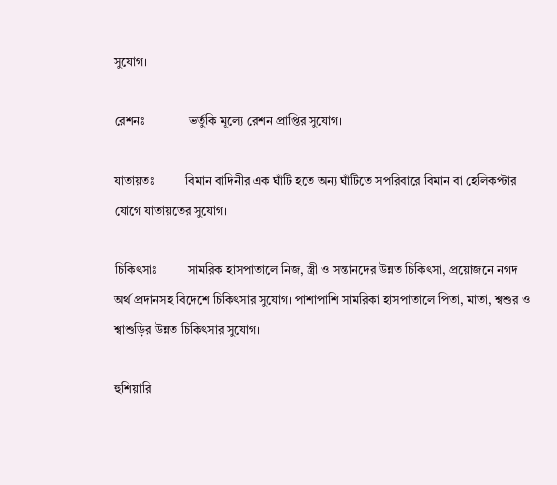সুযোগ।

রেশনঃ              ভর্তুকি মূল্যে রেশন প্রাপ্তির সুযোগ।

যাতায়তঃ          বিমান বাদিনীর এক ঘাঁটি হতে অন্য ঘাঁটিতে সপরিবারে বিমান বা হেলিকপ্টার যোগে যাতায়তের সুযোগ।

চিকিৎসাঃ          সামরিক হাসপাতালে নিজ, স্ত্রী ও সন্তানদের উন্নত চিকিৎসা, প্রয়োজনে নগদ অর্থ প্রদানসহ বিদেশে চিকিৎসার সুযোগ। পাশাপাশি সামরিকা হাসপাতালে পিতা, মাতা, শ্বশুর ও শ্বাশুড়ির উন্নত চিকিৎসার সুযোগ।

হুশিয়ারি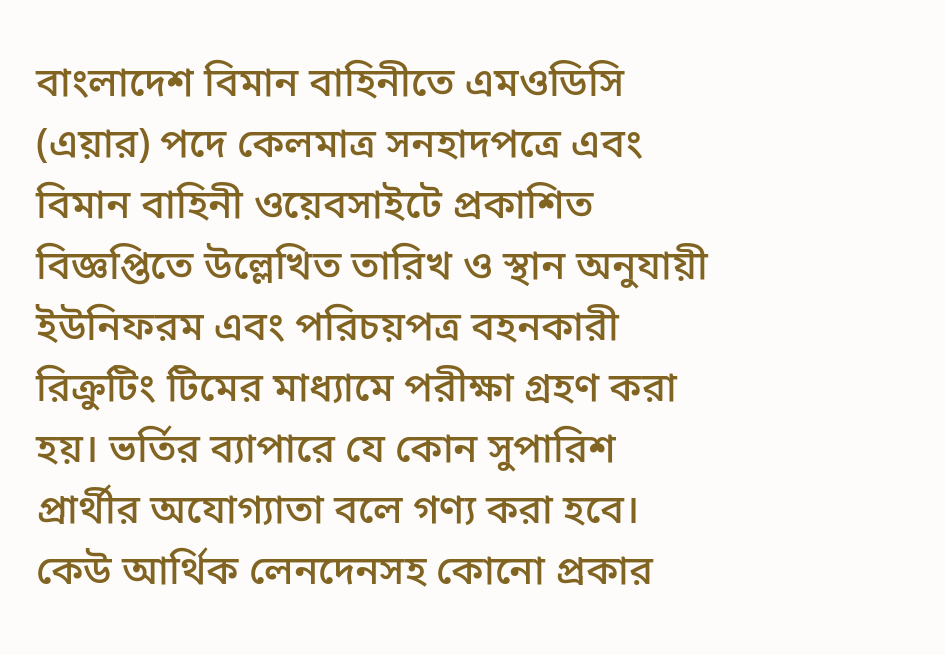বাংলাদেশ বিমান বাহিনীতে এমওডিসি (এয়ার) পদে কেলমাত্র সনহাদপত্রে এবং বিমান বাহিনী ওয়েবসাইটে প্রকাশিত বিজ্ঞপ্তিতে উল্লেখিত তারিখ ও স্থান অনুযায়ী ইউনিফরম এবং পরিচয়পত্র বহনকারী রিক্রুটিং টিমের মাধ্যামে পরীক্ষা গ্রহণ করা হয়। ভর্তির ব্যাপারে যে কোন সুপারিশ প্রার্থীর অযোগ্যাতা বলে গণ্য করা হবে। কেউ আর্থিক লেনদেনসহ কোনো প্রকার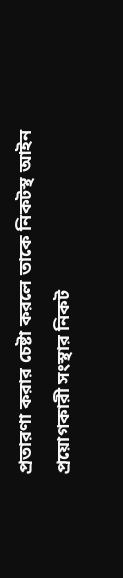প্রতারণা করার চেষ্টা করলে তাকে নিকটস্থ আইন প্রয়োগকারী সংস্থার নিকট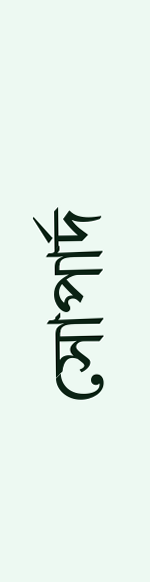সোপার্দ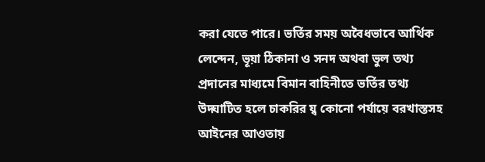করা যেতে পারে। ভর্তির সময় অবৈধভাবে আর্থিক লেন্দেন, ভূয়া ঠিকানা ও সনদ অথবা ভুল তথ্য প্রদানের মাধ্যমে বিমান বাহিনীতে ভর্তির তথ্য উদ্ঘাটিত হলে চাকরির য্ব কোনো পর্যায়ে বরখাস্তসহ আইনের আওতায়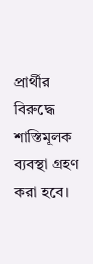প্রার্থীর বিরুদ্ধে শাস্তিমূলক ব্যবস্থা গ্রহণ করা হবে।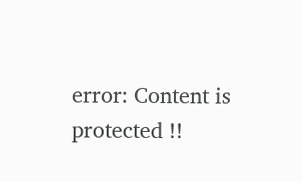error: Content is protected !!